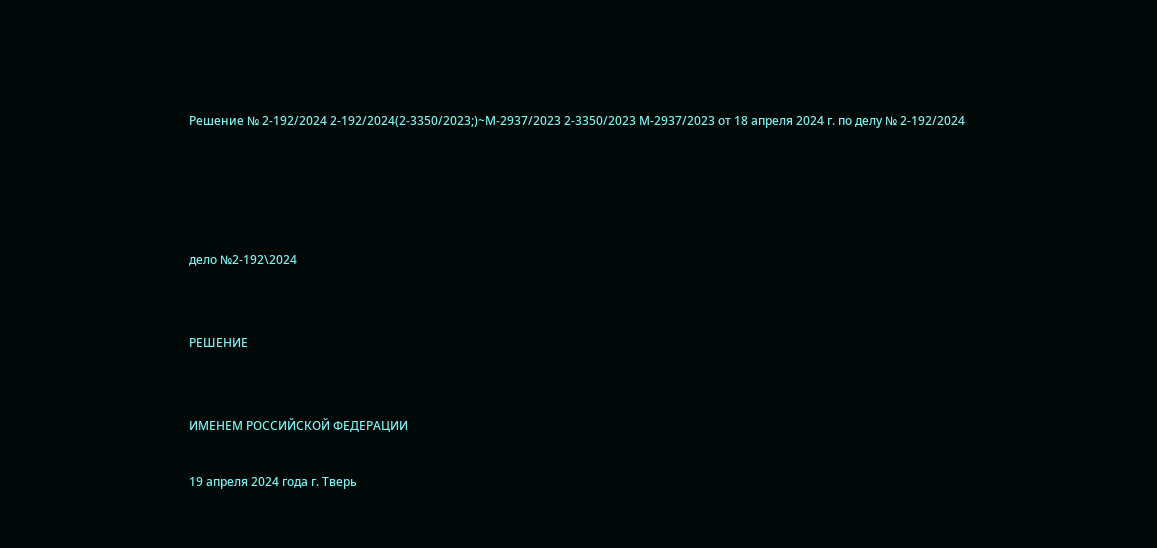Решение № 2-192/2024 2-192/2024(2-3350/2023;)~М-2937/2023 2-3350/2023 М-2937/2023 от 18 апреля 2024 г. по делу № 2-192/2024




дело №2-192\2024


РЕШЕНИЕ


ИМЕНЕМ РОССИЙСКОЙ ФЕДЕРАЦИИ

19 апреля 2024 года г. Тверь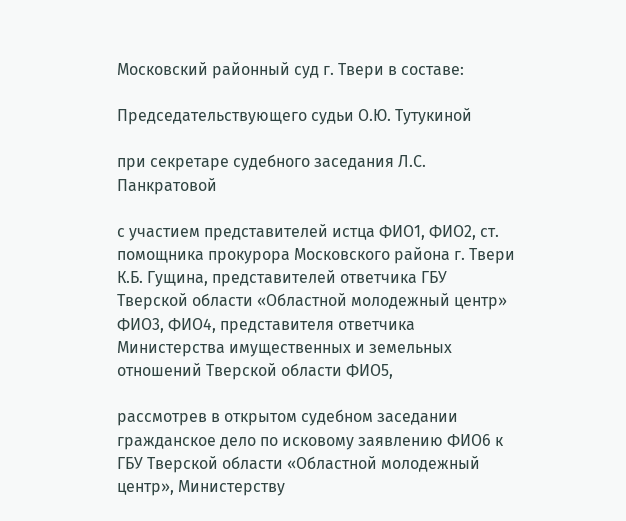Московский районный суд г. Твери в составе:

Председательствующего судьи О.Ю. Тутукиной

при секретаре судебного заседания Л.С. Панкратовой

с участием представителей истца ФИО1, ФИО2, ст. помощника прокурора Московского района г. Твери К.Б. Гущина, представителей ответчика ГБУ Тверской области «Областной молодежный центр» ФИО3, ФИО4, представителя ответчика Министерства имущественных и земельных отношений Тверской области ФИО5,

рассмотрев в открытом судебном заседании гражданское дело по исковому заявлению ФИО6 к ГБУ Тверской области «Областной молодежный центр», Министерству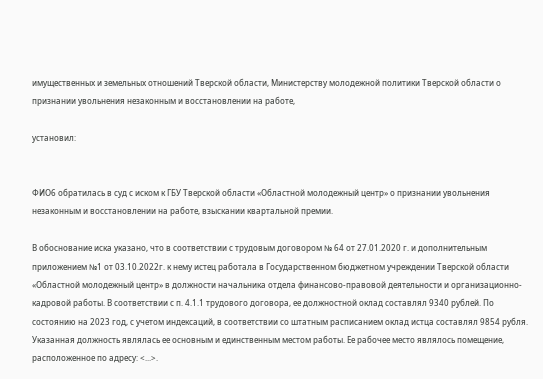имущественных и земельных отношений Тверской области, Министерству молодежной политики Тверской области о признании увольнения незаконным и восстановлении на работе,

установил:


ФИО6 обратилась в суд с иском к ГБУ Тверской области «Областной молодежный центр» о признании увольнения незаконным и восстановлении на работе, взыскании квартальной премии.

В обоснование иска указано, что в соответствии с трудовым договором № 64 от 27.01.2020 г. и дополнительным приложением №1 от 03.10.2022г. к нему истец работала в Государственном бюджетном учреждении Тверской области «Областной молодежный центр» в должности начальника отдела финансово-правовой деятельности и организационно-кадровой работы. В соответствии с п. 4.1.1 трудового договора, ее должностной оклад составлял 9340 рублей. По состоянию на 2023 год, с учетом индексаций, в соответствии со штатным расписанием оклад истца составлял 9854 рубля. Указанная должность являлась ее основным и единственным местом работы. Ее рабочее место являлось помещение, расположенное по адресу: <...>.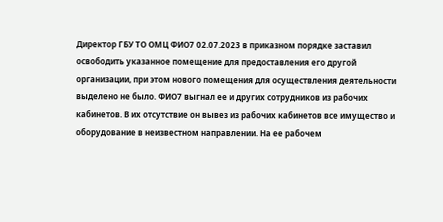Директор ГБУ ТО ОМЦ ФИО7 02.07.2023 в приказном порядке заставил освободить указанное помещение для предоставления его другой организации, при этом нового помещения для осуществления деятельности выделено не было. ФИО7 выгнал ее и других сотрудников из рабочих кабинетов. В их отсутствие он вывез из рабочих кабинетов все имущество и оборудование в неизвестном направлении. На ее рабочем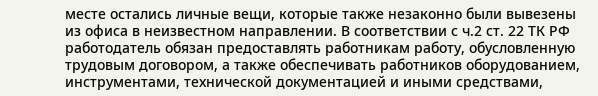месте остались личные вещи, которые также незаконно были вывезены из офиса в неизвестном направлении. В соответствии с ч.2 ст. 22 ТК РФ работодатель обязан предоставлять работникам работу, обусловленную трудовым договором, а также обеспечивать работников оборудованием, инструментами, технической документацией и иными средствами,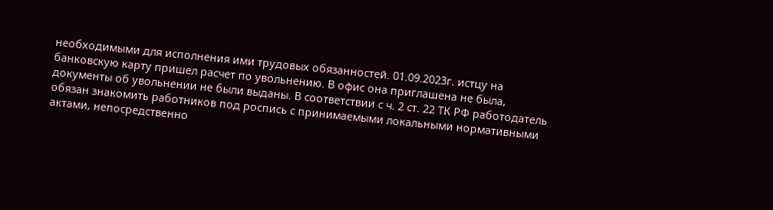необходимыми для исполнения ими трудовых обязанностей. 01.09.2023г. истцу на банковскую карту пришел расчет по увольнению. В офис она приглашена не была, документы об увольнении не были выданы. В соответствии с ч. 2 ст. 22 ТК РФ работодатель обязан знакомить работников под роспись с принимаемыми локальными нормативными актами, непосредственно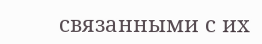связанными с их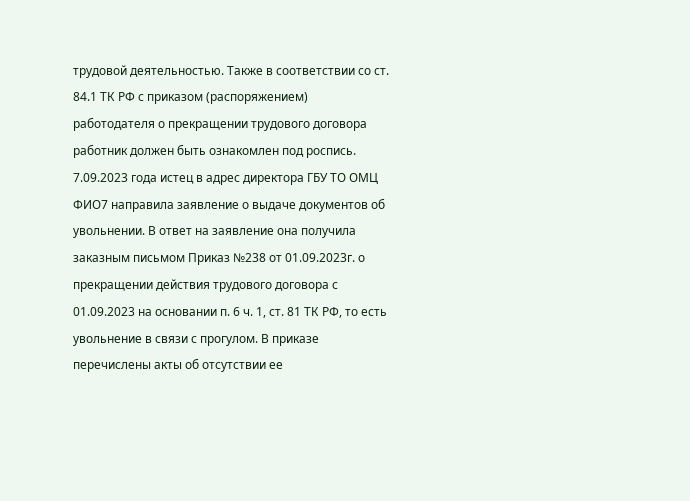трудовой деятельностью. Также в соответствии со ст. 84.1 ТК РФ с приказом (распоряжением) работодателя о прекращении трудового договора работник должен быть ознакомлен под роспись. 7.09.2023 года истец в адрес директора ГБУ ТО ОМЦ ФИО7 направила заявление о выдаче документов об увольнении. В ответ на заявление она получила заказным письмом Приказ №238 от 01.09.2023г. о прекращении действия трудового договора с 01.09.2023 на основании п. 6 ч. 1, ст. 81 ТК РФ, то есть увольнение в связи с прогулом. В приказе перечислены акты об отсутствии ее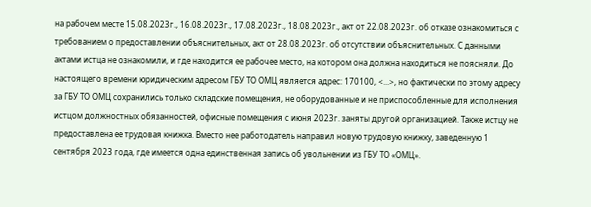на рабочем месте 15.08.2023г., 16.08.2023г., 17.08.2023г., 18.08.2023г., акт от 22.08.2023г. об отказе ознакомиться с требованием о предоставлении объяснительных, акт от 28.08.2023г. об отсутствии объяснительных. С данными актами истца не ознакомили, и где находится ее рабочее место, на котором она должна находиться не поясняли. До настоящего времени юридическим адресом ГБУ ТО ОМЦ является адрес: 170100, <...>, но фактически по этому адресу за ГБУ ТО ОМЦ сохранились только складские помещения, не оборудованные и не приспособленные для исполнения истцом должностных обязанностей, офисные помещения с июня 2023г. заняты другой организацией. Также истцу не предоставлена ее трудовая книжка. Вместо нее работодатель направил новую трудовую книжку, заведенную 1 сентября 2023 года, где имеется одна единственная запись об увольнении из ГБУ ТО «ОМЦ».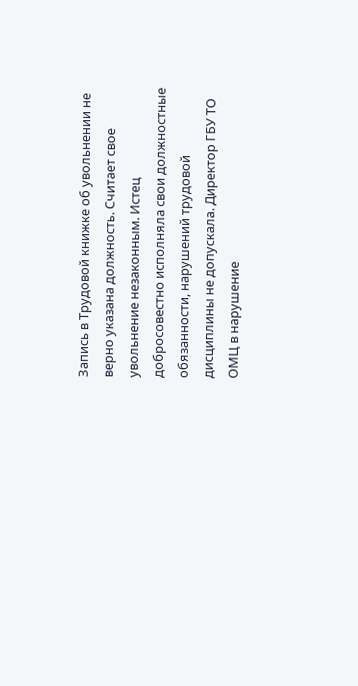Запись в Трудовой книжке об увольнении не верно указана должность. Считает свое увольнение незаконным. Истец добросовестно исполняла свои должностные обязанности, нарушений трудовой дисциплины не допускала. Директор ГБУ ТО ОМЦ в нарушение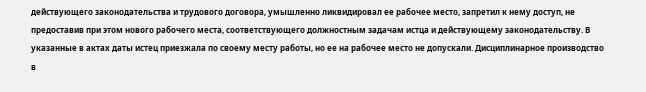действующего законодательства и трудового договора, умышленно ликвидировал ее рабочее место, запретил к нему доступ, не предоставив при этом нового рабочего места, соответствующего должностным задачам истца и действующему законодательству. В указанные в актах даты истец приезжала по своему месту работы, но ее на рабочее место не допускали. Дисциплинарное производство в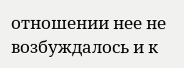отношении нее не возбуждалось и к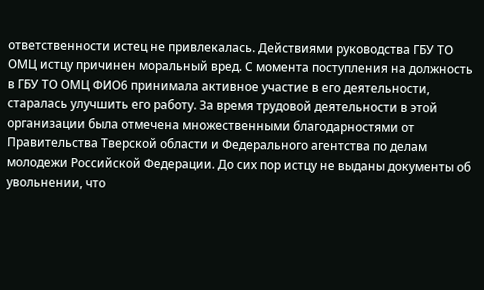ответственности истец не привлекалась. Действиями руководства ГБУ ТО ОМЦ истцу причинен моральный вред. С момента поступления на должность в ГБУ ТО ОМЦ ФИО6 принимала активное участие в его деятельности, старалась улучшить его работу. За время трудовой деятельности в этой организации была отмечена множественными благодарностями от Правительства Тверской области и Федерального агентства по делам молодежи Российской Федерации. До сих пор истцу не выданы документы об увольнении, что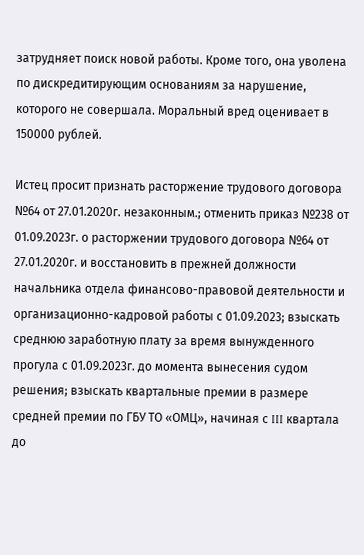затрудняет поиск новой работы. Кроме того, она уволена по дискредитирующим основаниям за нарушение, которого не совершала. Моральный вред оценивает в 150000 рублей.

Истец просит признать расторжение трудового договора №64 от 27.01.2020г. незаконным.; отменить приказ №238 от 01.09.2023г. о расторжении трудового договора №64 от 27.01.2020г. и восстановить в прежней должности начальника отдела финансово-правовой деятельности и организационно-кадровой работы с 01.09.2023; взыскать среднюю заработную плату за время вынужденного прогула с 01.09.2023г. до момента вынесения судом решения; взыскать квартальные премии в размере средней премии по ГБУ ТО «ОМЦ», начиная с III квартала до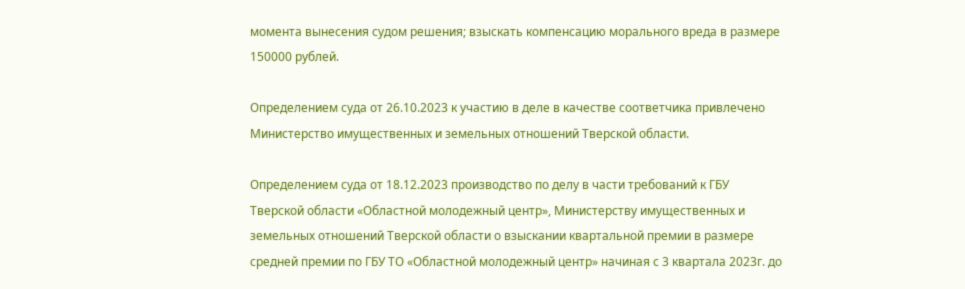момента вынесения судом решения; взыскать компенсацию морального вреда в размере 150000 рублей.

Определением суда от 26.10.2023 к участию в деле в качестве соответчика привлечено Министерство имущественных и земельных отношений Тверской области.

Определением суда от 18.12.2023 производство по делу в части требований к ГБУ Тверской области «Областной молодежный центр», Министерству имущественных и земельных отношений Тверской области о взыскании квартальной премии в размере средней премии по ГБУ ТО «Областной молодежный центр» начиная с 3 квартала 2023г. до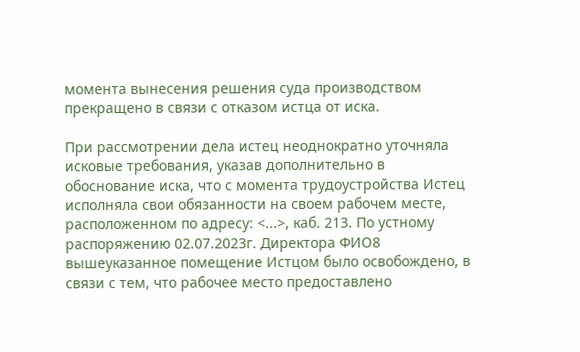момента вынесения решения суда производством прекращено в связи с отказом истца от иска.

При рассмотрении дела истец неоднократно уточняла исковые требования, указав дополнительно в обоснование иска, что с момента трудоустройства Истец исполняла свои обязанности на своем рабочем месте, расположенном по адресу: <...>, каб. 213. По устному распоряжению 02.07.2023г. Директора ФИО8 вышеуказанное помещение Истцом было освобождено, в связи с тем, что рабочее место предоставлено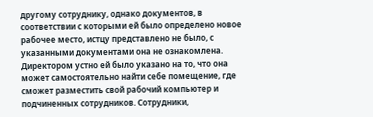другому сотруднику, однако документов, в соответствии с которыми ей было определено новое рабочее место, истцу представлено не было, с указанными документами она не ознакомлена. Директором устно ей было указано на то, что она может самостоятельно найти себе помещение, где сможет разместить свой рабочий компьютер и подчиненных сотрудников. Сотрудники,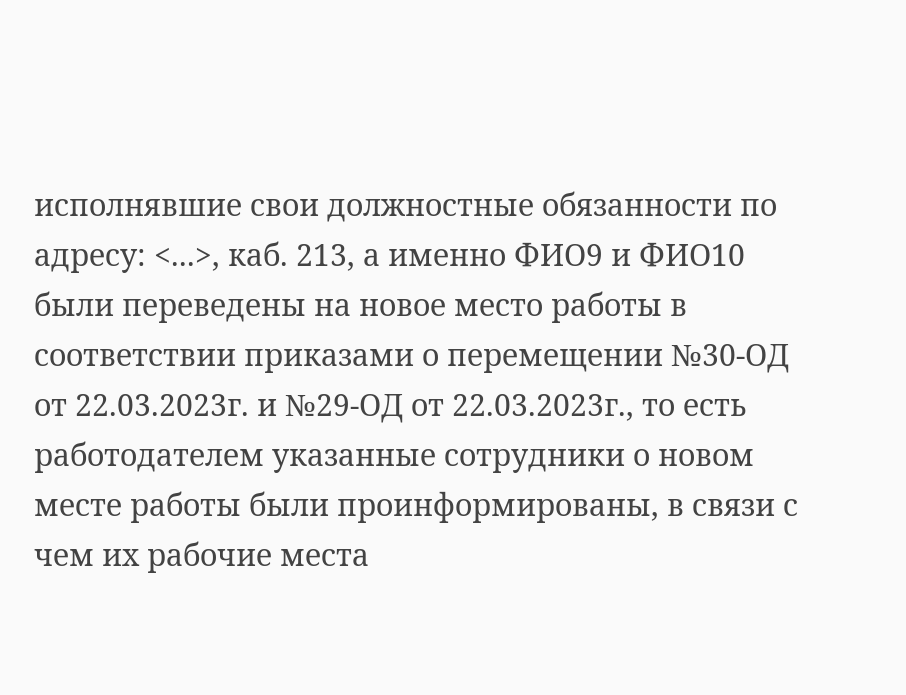исполнявшие свои должностные обязанности по адресу: <...>, каб. 213, а именно ФИО9 и ФИО10 были переведены на новое место работы в соответствии приказами о перемещении №30-ОД от 22.03.2023г. и №29-ОД от 22.03.2023г., то есть работодателем указанные сотрудники о новом месте работы были проинформированы, в связи с чем их рабочие места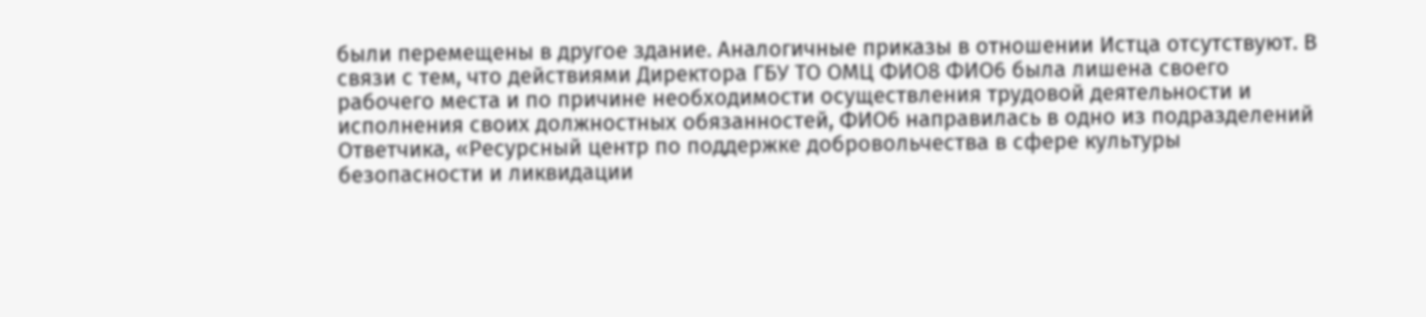были перемещены в другое здание. Аналогичные приказы в отношении Истца отсутствуют. В связи с тем, что действиями Директора ГБУ ТО ОМЦ ФИО8 ФИО6 была лишена своего рабочего места и по причине необходимости осуществления трудовой деятельности и исполнения своих должностных обязанностей, ФИО6 направилась в одно из подразделений Ответчика, «Ресурсный центр по поддержке добровольчества в сфере культуры безопасности и ликвидации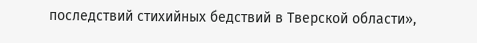последствий стихийных бедствий в Тверской области»,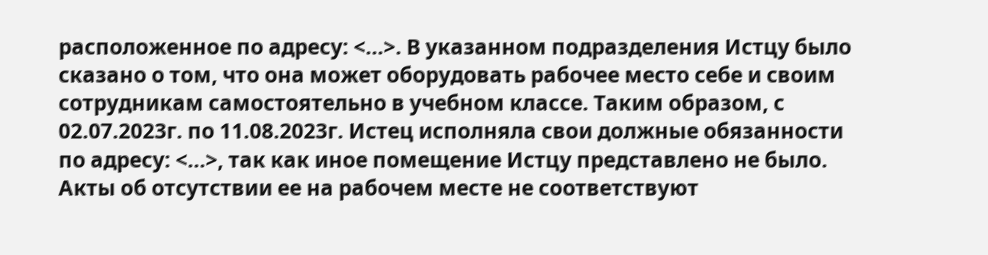расположенное по адресу: <...>. В указанном подразделения Истцу было сказано о том, что она может оборудовать рабочее место себе и своим сотрудникам самостоятельно в учебном классе. Таким образом, с 02.07.2023г. по 11.08.2023г. Истец исполняла свои должные обязанности по адресу: <...>, так как иное помещение Истцу представлено не было. Акты об отсутствии ее на рабочем месте не соответствуют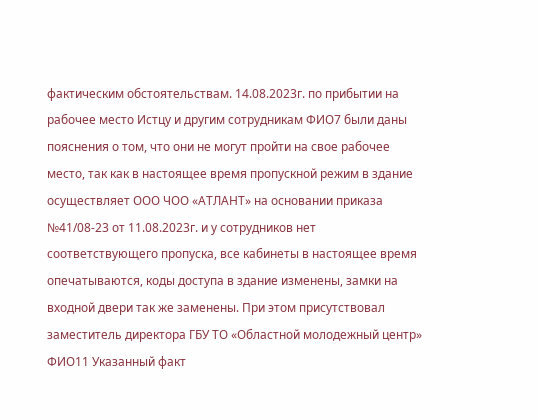фактическим обстоятельствам. 14.08.2023г. по прибытии на рабочее место Истцу и другим сотрудникам ФИО7 были даны пояснения о том, что они не могут пройти на свое рабочее место, так как в настоящее время пропускной режим в здание осуществляет ООО ЧОО «АТЛАНТ» на основании приказа №41/08-23 от 11.08.2023г. и у сотрудников нет соответствующего пропуска, все кабинеты в настоящее время опечатываются, коды доступа в здание изменены, замки на входной двери так же заменены. При этом присутствовал заместитель директора ГБУ ТО «Областной молодежный центр» ФИО11 Указанный факт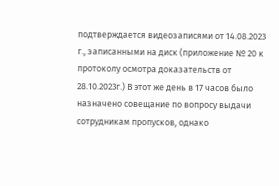подтверждается видеозаписями от 14.08.2023 г., записанными на диск (приложение № 20 к протоколу осмотра доказательств от 28.10.2023г.) В этот же день в 17 часов было назначено совещание по вопросу выдачи сотрудникам пропусков, однако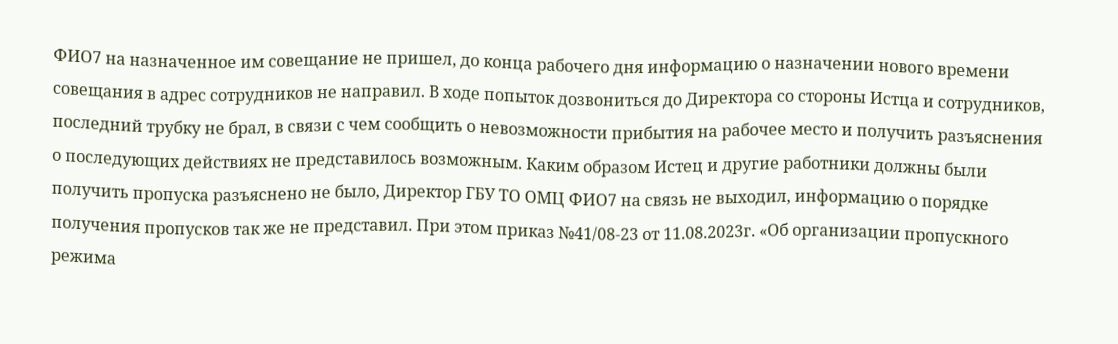ФИО7 на назначенное им совещание не пришел, до конца рабочего дня информацию о назначении нового времени совещания в адрес сотрудников не направил. В ходе попыток дозвониться до Директора со стороны Истца и сотрудников, последний трубку не брал, в связи с чем сообщить о невозможности прибытия на рабочее место и получить разъяснения о последующих действиях не представилось возможным. Каким образом Истец и другие работники должны были получить пропуска разъяснено не было, Директор ГБУ ТО ОМЦ ФИО7 на связь не выходил, информацию о порядке получения пропусков так же не представил. При этом приказ №41/08-23 от 11.08.2023г. «Об организации пропускного режима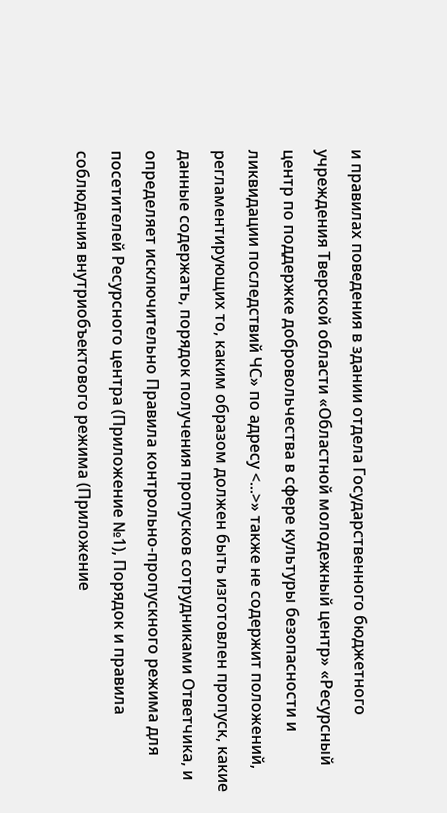и правилах поведения в здании отдела Государственного бюджетного учреждения Тверской области «Областной молодежный центр» «Ресурсный центр по поддержке добровольчества в сфере культуры безопасности и ликвидации последствий ЧС» по адресу <...>» также не содержит положений, регламентирующих то, каким образом должен быть изготовлен пропуск, какие данные содержать, порядок получения пропусков сотрудниками Ответчика, и определяет исключительно Правила контрольно-пропускного режима для посетителей Ресурсного центра (Приложение №1), Порядок и правила соблюдения внутриобъектового режима (Приложение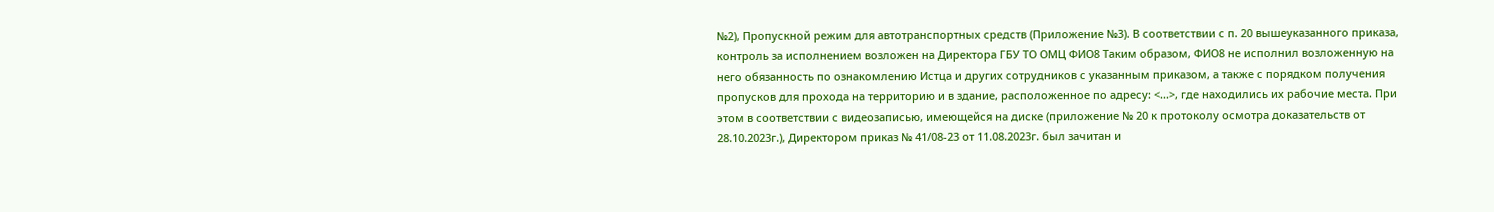№2), Пропускной режим для автотранспортных средств (Приложение №3). В соответствии с п. 20 вышеуказанного приказа, контроль за исполнением возложен на Директора ГБУ ТО ОМЦ ФИО8 Таким образом, ФИО8 не исполнил возложенную на него обязанность по ознакомлению Истца и других сотрудников с указанным приказом, а также с порядком получения пропусков для прохода на территорию и в здание, расположенное по адресу: <...>, где находились их рабочие места. При этом в соответствии с видеозаписью, имеющейся на диске (приложение № 20 к протоколу осмотра доказательств от 28.10.2023г.), Директором приказ № 41/08-23 от 11.08.2023г. был зачитан и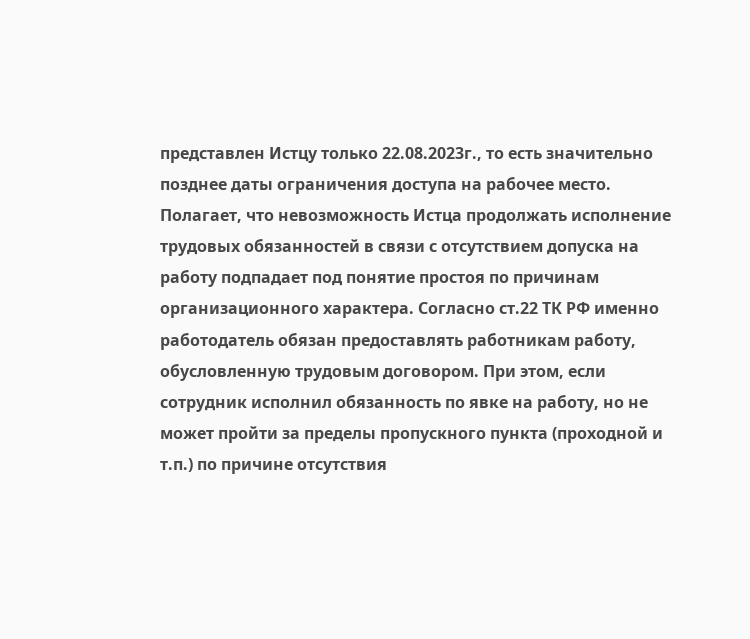представлен Истцу только 22.08.2023г., то есть значительно позднее даты ограничения доступа на рабочее место. Полагает, что невозможность Истца продолжать исполнение трудовых обязанностей в связи с отсутствием допуска на работу подпадает под понятие простоя по причинам организационного характера. Согласно ст.22 ТК РФ именно работодатель обязан предоставлять работникам работу, обусловленную трудовым договором. При этом, если сотрудник исполнил обязанность по явке на работу, но не может пройти за пределы пропускного пункта (проходной и т.п.) по причине отсутствия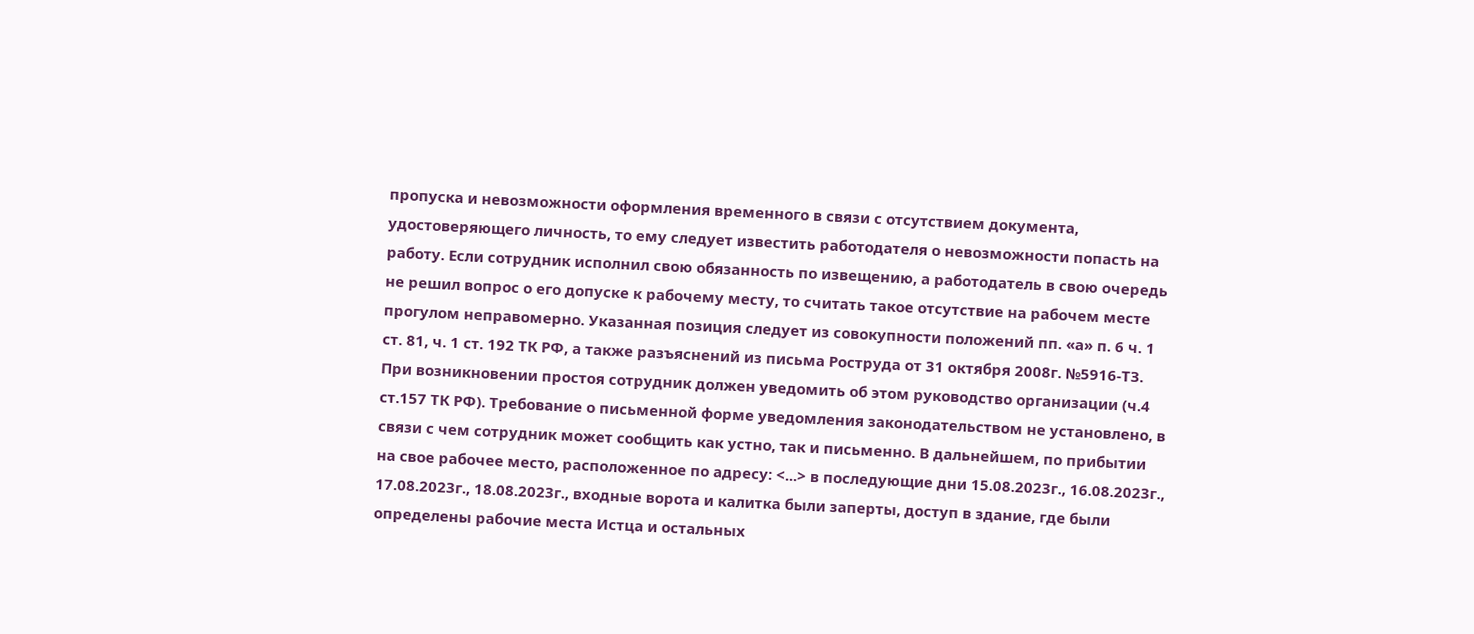пропуска и невозможности оформления временного в связи с отсутствием документа, удостоверяющего личность, то ему следует известить работодателя о невозможности попасть на работу. Если сотрудник исполнил свою обязанность по извещению, а работодатель в свою очередь не решил вопрос о его допуске к рабочему месту, то считать такое отсутствие на рабочем месте прогулом неправомерно. Указанная позиция следует из совокупности положений пп. «а» п. 6 ч. 1 ст. 81, ч. 1 ст. 192 ТК РФ, а также разъяснений из письма Роструда от 31 октября 2008г. №5916-ТЗ. При возникновении простоя сотрудник должен уведомить об этом руководство организации (ч.4 ст.157 ТК РФ). Требование о письменной форме уведомления законодательством не установлено, в связи с чем сотрудник может сообщить как устно, так и письменно. В дaльнейшем, по прибытии на свое рабочее место, расположенное по адресу: <...> в последующие дни 15.08.2023г., 16.08.2023г., 17.08.2023г., 18.08.2023г., входные ворота и калитка были заперты, доступ в здание, где были определены рабочие места Истца и остальных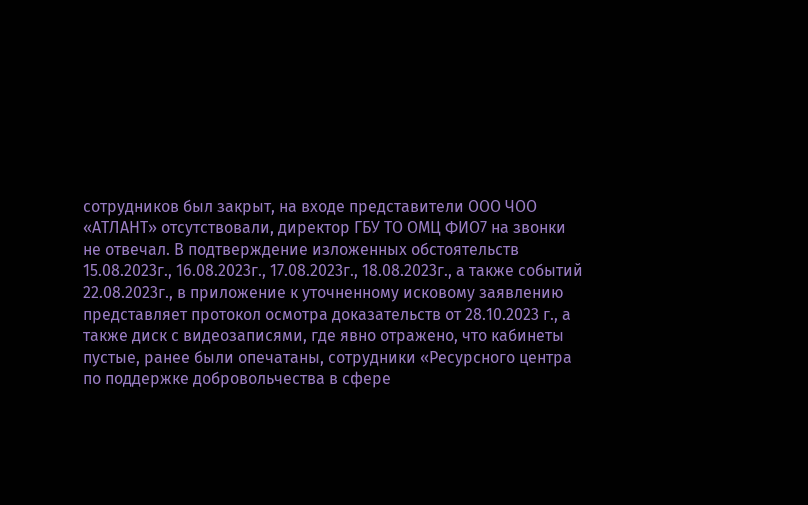сотрудников был закрыт, на входе представители ООО ЧОО «АТЛАНТ» отсутствовали, директор ГБУ ТО ОМЦ ФИО7 на звонки не отвечал. В подтверждение изложенных обстоятельств 15.08.2023г., 16.08.2023г., 17.08.2023г., 18.08.2023г., а также событий 22.08.2023г., в приложение к уточненному исковому заявлению представляет протокол осмотра доказательств от 28.10.2023 г., а также диск с видеозаписями, где явно отражено, что кабинеты пустые, ранее были опечатаны, сотрудники «Ресурсного центра по поддержке добровольчества в сфере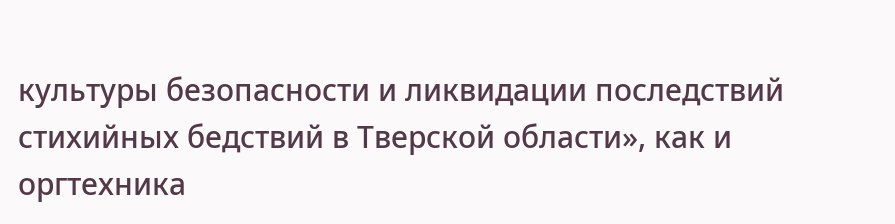культуры безопасности и ликвидации последствий стихийных бедствий в Тверской области», как и оргтехника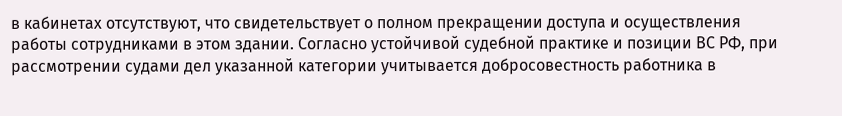в кабинетах отсутствуют, что свидетельствует о полном прекращении доступа и осуществления работы сотрудниками в этом здании. Согласно устойчивой судебной практике и позиции ВС РФ, при рассмотрении судами дел указанной категории учитывается добросовестность работника в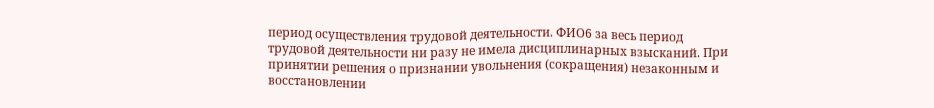период осуществления трудовой деятельности. ФИО6 за весь период трудовой деятельности ни разу не имела дисциплинарных взысканий. При принятии решения о признании увольнения (сокращения) незаконным и восстановлении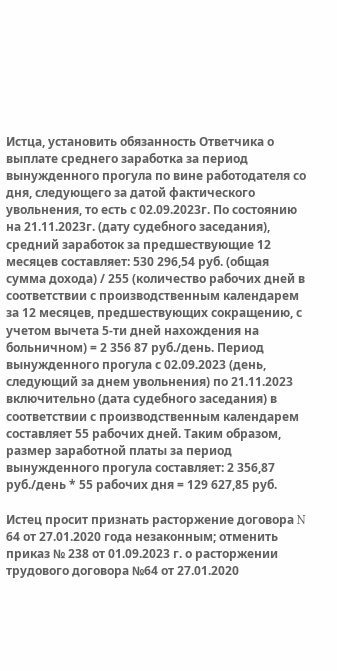Истца, установить обязанность Ответчика о выплате среднего заработка за период вынужденного прогула по вине работодателя со дня, следующего за датой фактического увольнения, то есть с 02.09.2023г. По состоянию на 21.11.2023г. (дату судебного заседания), средний заработок за предшествующие 12 месяцев составляет: 530 296,54 руб. (общая сумма дохода) / 255 (количество рабочих дней в соответствии с производственным календарем за 12 месяцев, предшествующих сокращению, с учетом вычета 5-ти дней нахождения на больничном) = 2 356 87 руб./день. Период вынужденного прогула с 02.09.2023 (день, следующий за днем увольнения) по 21.11.2023 включительно (дата судебного заседания) в соответствии с производственным календарем составляет 55 рабочих дней. Таким образом, размер заработной платы за период вынужденного прогула составляет: 2 356,87 руб./день * 55 рабочих дня = 129 627,85 руб.

Истец просит признать расторжение договора N 64 от 27.01.2020 года незаконным; отменить приказ № 238 от 01.09.2023 г. о расторжении трудового договора №64 от 27.01.2020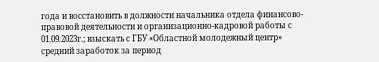года и восстановить в должности начальника отдела финансово-правовой деятельности и организационно-кадровой работы с 01.09.2023г.; взыскать с ГБУ «Областной молодежный центр» средний заработок за период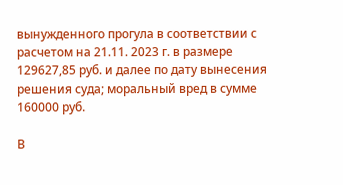вынужденного прогула в соответствии с расчетом на 21.11. 2023 г. в размере 129627,85 руб. и далее по дату вынесения решения суда; моральный вред в сумме 160000 руб.

В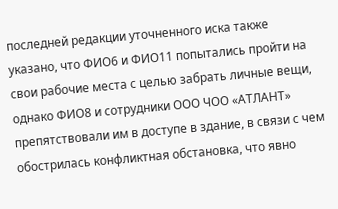последней редакции уточненного иска также указано, что ФИО6 и ФИО11 попытались пройти на свои рабочие места с целью забрать личные вещи, однако ФИО8 и сотрудники ООО ЧОО «АТЛАНТ» препятствовали им в доступе в здание, в связи с чем обострилась конфликтная обстановка, что явно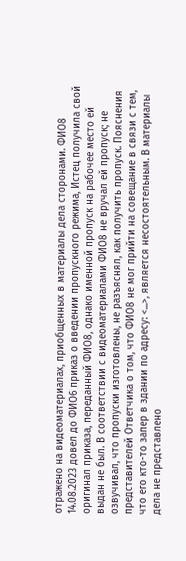отражено на видеоматериалах, приобщенных в материалы дела сторонами. ФИО8 14.08.2023 довел до ФИО6 приказ о введении пропускного режима, Истец получила свой оригинал приказа, переданный ФИО8, однако именной пропуск на рабочее место ей выдан не был. В соответствии с видеоматериалами ФИО8 не вручал ей пропуск; не озвучивал, что пропуски изготовлены, не разъяснял, как получить пропуск. Пояснения представителей Ответчика о том, что ФИО8 не мог прийти на совещание в связи с тем, что его кто-то запер в здании по адресу: <...>, является несостоятельным. В материалы дела не представлено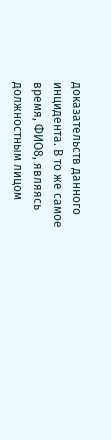доказательств данного инцидента. В то же самое время, ФИО8, являясь должностным лицом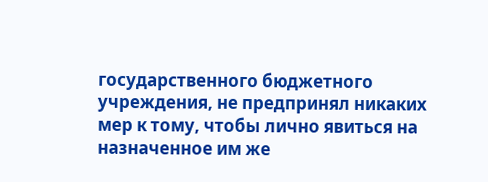государственного бюджетного учреждения, не предпринял никаких мер к тому, чтобы лично явиться на назначенное им же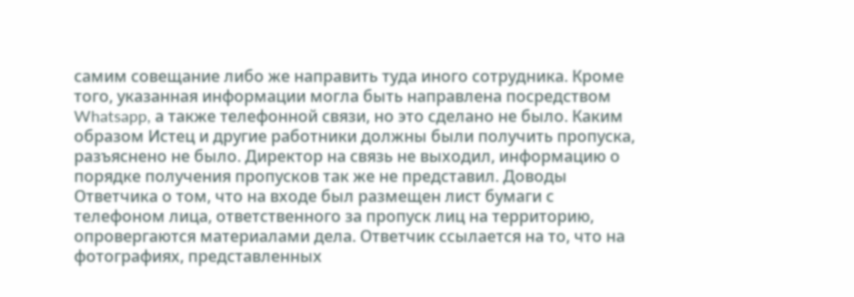самим совещание либо же направить туда иного сотрудника. Кроме того, указанная информации могла быть направлена посредством Whatsapp, а также телефонной связи, но это сделано не было. Каким образом Истец и другие работники должны были получить пропуска, разъяснено не было. Директор на связь не выходил, информацию о порядке получения пропусков так же не представил. Доводы Ответчика о том, что на входе был размещен лист бумаги с телефоном лица, ответственного за пропуск лиц на территорию, опровергаются материалами дела. Ответчик ссылается на то, что на фотографиях, представленных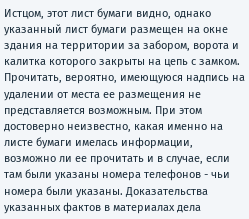Истцом, этот лист бумаги видно, однако указанный лист бумаги размещен на окне здания на территории за забором, ворота и калитка которого закрыты на цепь с замком. Прочитать, вероятно, имеющуюся надпись на удалении от места ее размещения не представляется возможным. При этом достоверно неизвестно, какая именно на листе бумаги имелась информации, возможно ли ее прочитать и в случае, если там были указаны номера телефонов - чьи номера были указаны. Доказательства указанных фактов в материалах дела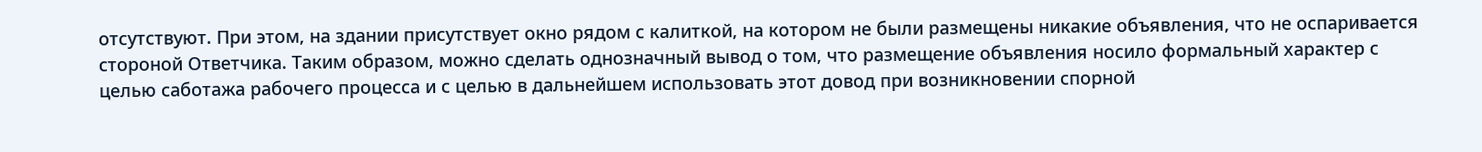отсутствуют. При этом, на здании присутствует окно рядом с калиткой, на котором не были размещены никакие объявления, что не оспаривается стороной Ответчика. Таким образом, можно сделать однозначный вывод о том, что размещение объявления носило формальный характер с целью саботажа рабочего процесса и с целью в дальнейшем использовать этот довод при возникновении спорной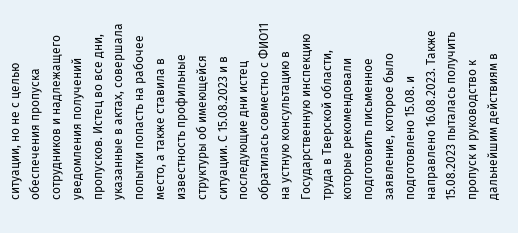ситуации, но не с целью обеспечения пропуска сотрудников и надлежащего уведомления получений пропусков. Истец во все дни, указанные в актах, совершала попытки попасть на рабочее место, а также ставила в известность профильные структуры об имеющейся ситуации. С 15.08.2023 и в последующие дни истец обратилась совместно с ФИО11 на устную консультацию в Государственную инспекцию труда в Тверской области, которые рекомендовали подготовить письменное заявление, которое было подготовлено 15.08. и направлено 16.08.2023. Также 15.08.2023 пыталась получить пропуск и руководство к дальнейшим действиям в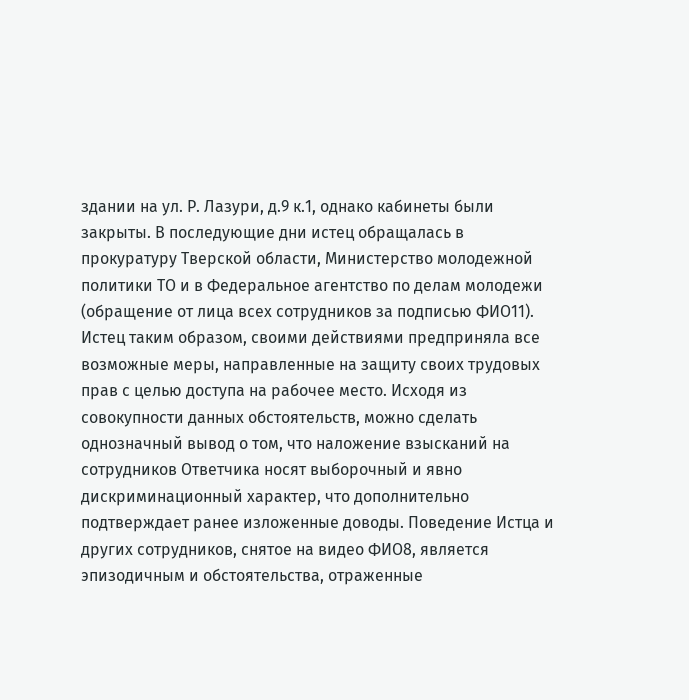здании на ул. Р. Лазури, д.9 к.1, однако кабинеты были закрыты. В последующие дни истец обращалась в прокуратуру Тверской области, Министерство молодежной политики ТО и в Федеральное агентство по делам молодежи (обращение от лица всех сотрудников за подписью ФИО11). Истец таким образом, своими действиями предприняла все возможные меры, направленные на защиту своих трудовых прав с целью доступа на рабочее место. Исходя из совокупности данных обстоятельств, можно сделать однозначный вывод о том, что наложение взысканий на сотрудников Ответчика носят выборочный и явно дискриминационный характер, что дополнительно подтверждает ранее изложенные доводы. Поведение Истца и других сотрудников, снятое на видео ФИО8, является эпизодичным и обстоятельства, отраженные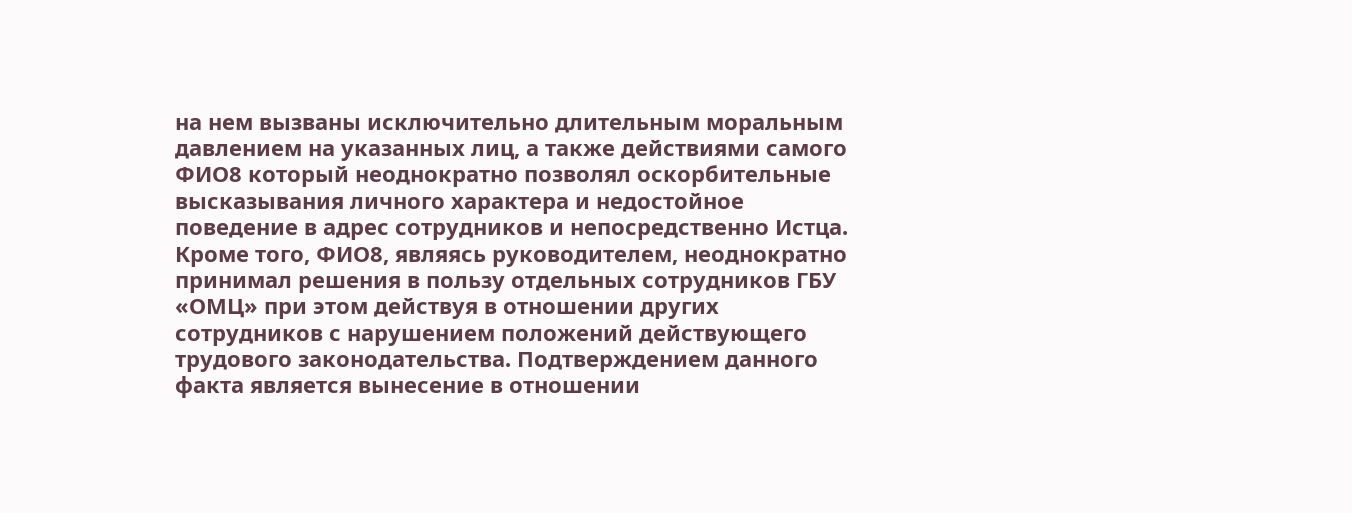на нем вызваны исключительно длительным моральным давлением на указанных лиц, а также действиями самого ФИО8 который неоднократно позволял оскорбительные высказывания личного характера и недостойное поведение в адрес сотрудников и непосредственно Истца. Кроме того, ФИО8, являясь руководителем, неоднократно принимал решения в пользу отдельных сотрудников ГБУ «ОМЦ» при этом действуя в отношении других сотрудников с нарушением положений действующего трудового законодательства. Подтверждением данного факта является вынесение в отношении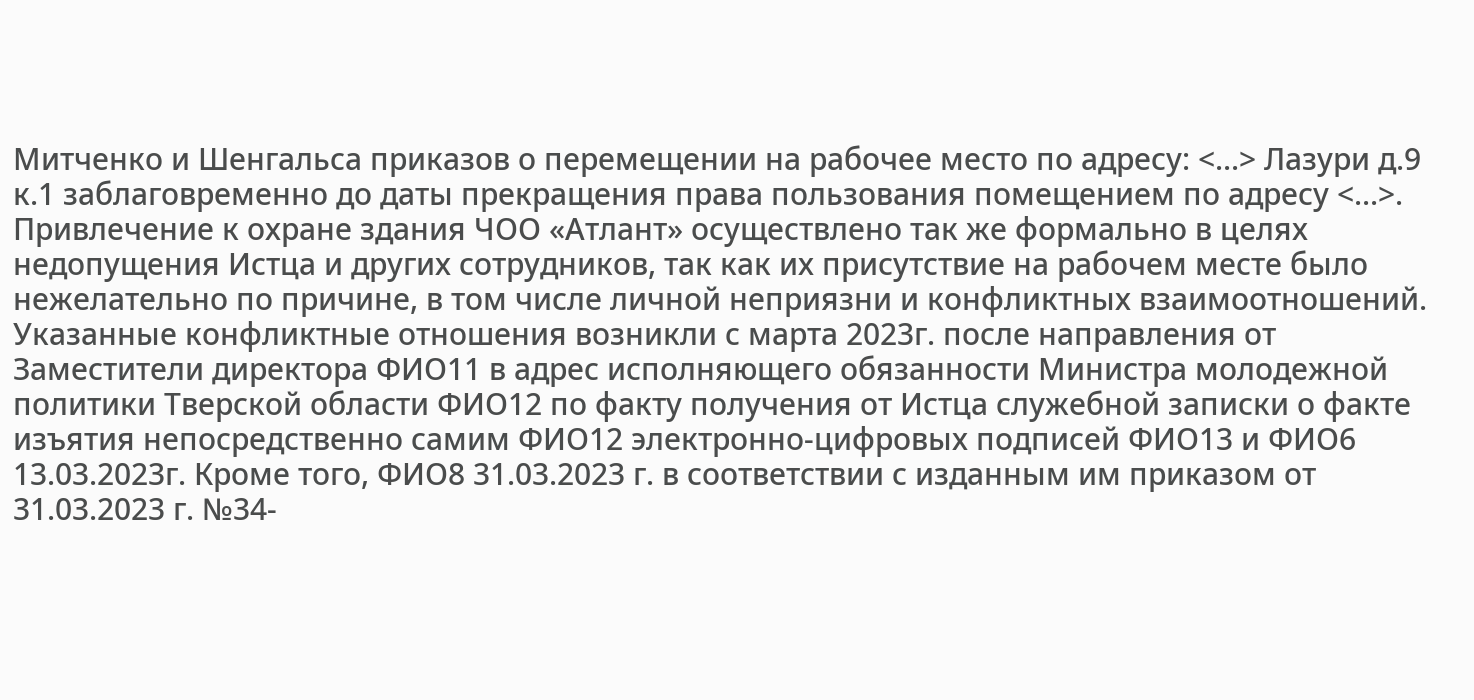Митченко и Шенгальса приказов о перемещении на рабочее место по адресу: <...> Лазури д.9 к.1 заблаговременно до даты прекращения права пользования помещением по адресу <...>. Привлечение к охране здания ЧОО «Атлант» осуществлено так же формально в целях недопущения Истца и других сотрудников, так как их присутствие на рабочем месте было нежелательно по причине, в том числе личной неприязни и конфликтных взаимоотношений. Указанные конфликтные отношения возникли с марта 2023г. после направления от Заместители директора ФИО11 в адрес исполняющего обязанности Министра молодежной политики Тверской области ФИО12 по факту получения от Истца служебной записки о факте изъятия непосредственно самим ФИО12 электронно-цифровых подписей ФИО13 и ФИО6 13.03.2023г. Кроме того, ФИО8 31.03.2023 г. в соответствии с изданным им приказом от 31.03.2023 г. №34-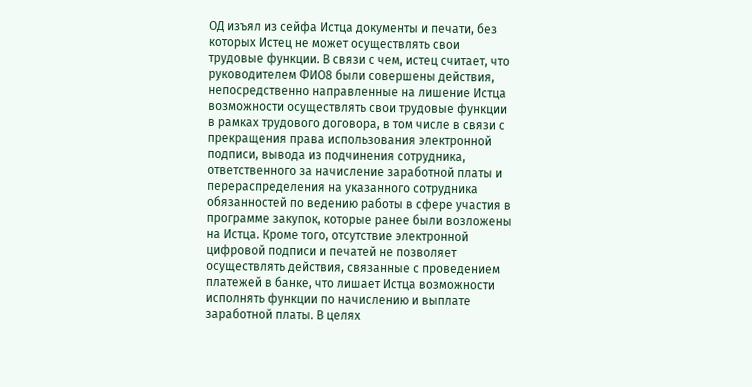ОД изъял из сейфа Истца документы и печати, без которых Истец не может осуществлять свои трудовые функции. В связи с чем, истец считает, что руководителем ФИО8 были совершены действия, непосредственно направленные на лишение Истца возможности осуществлять свои трудовые функции в рамках трудового договора, в том числе в связи с прекращения права использования электронной подписи, вывода из подчинения сотрудника, ответственного за начисление заработной платы и перераспределения на указанного сотрудника обязанностей по ведению работы в сфере участия в программе закупок, которые ранее были возложены на Истца. Кроме того, отсутствие электронной цифровой подписи и печатей не позволяет осуществлять действия, связанные с проведением платежей в банке, что лишает Истца возможности исполнять функции по начислению и выплате заработной платы. В целях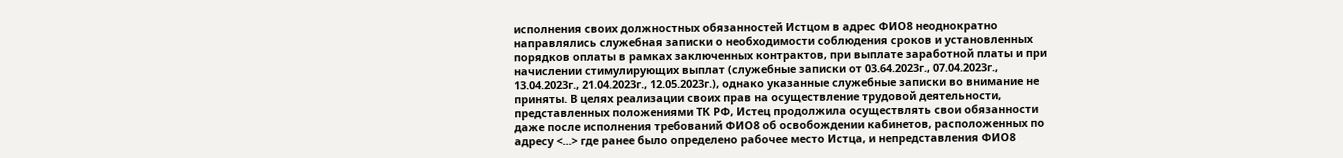исполнения своих должностных обязанностей Истцом в адрес ФИО8 неоднократно направлялись служебная записки о необходимости соблюдения сроков и установленных порядков оплаты в рамках заключенных контрактов, при выплате заработной платы и при начислении стимулирующих выплат (служебные записки от 03.64.2023г., 07.04.2023г., 13.04.2023г., 21.04.2023г., 12.05.2023г.), однако указанные служебные записки во внимание не приняты. В целях реализации своих прав на осуществление трудовой деятельности, представленных положениями ТК РФ, Истец продолжила осуществлять свои обязанности даже после исполнения требований ФИО8 об освобождении кабинетов, расположенных по адресу <...> где ранее было определено рабочее место Истца, и непредставления ФИО8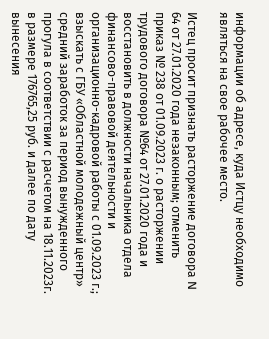информации об адресе, куда Истцу необходимо являться на свое рабочее место.

Истец просит признать расторжение договора N 64 от 27.01.2020 года незаконным; отменить приказ № 238 от 01.09.2023 г. о расторжении трудового договора №64 от 27.01.2020 года и восстановить в должности начальника отдела финансово-правовой деятельности и организационно-кадровой работы с 01.09.2023 г.; взыскать с ГБУ «Областной молодежный центр» средний заработок за период вынужденного прогула в соответствии с расчетом на 18.11.2023г. в размере 176765,25 руб. и далее по дату вынесения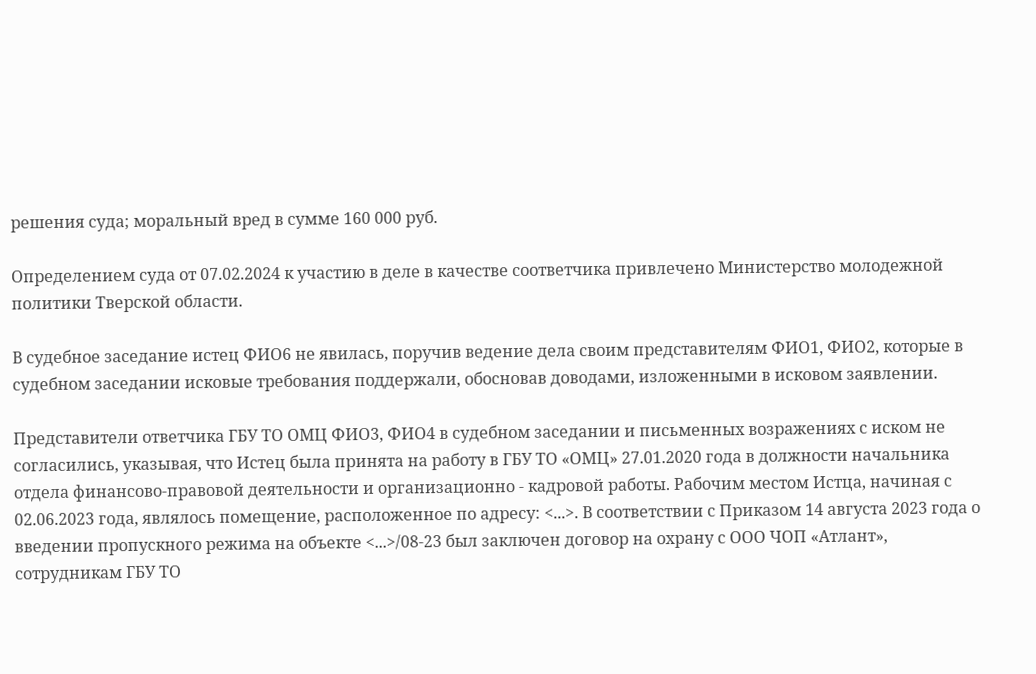решения суда; моральный вред в сумме 160 000 руб.

Определением суда от 07.02.2024 к участию в деле в качестве соответчика привлечено Министерство молодежной политики Тверской области.

В судебное заседание истец ФИО6 не явилась, поручив ведение дела своим представителям ФИО1, ФИО2, которые в судебном заседании исковые требования поддержали, обосновав доводами, изложенными в исковом заявлении.

Представители ответчика ГБУ ТО ОМЦ ФИО3, ФИО4 в судебном заседании и письменных возражениях с иском не согласились, указывая, что Истец была принята на работу в ГБУ ТО «ОМЦ» 27.01.2020 года в должности начальника отдела финансово-правовой деятельности и организационно - кадровой работы. Рабочим местом Истца, начиная с 02.06.2023 года, являлось помещение, расположенное по адресу: <...>. В соответствии с Приказом 14 августа 2023 года о введении пропускного режима на объекте <...>/08-23 был заключен договор на охрану с ООО ЧОП «Атлант», сотрудникам ГБУ ТО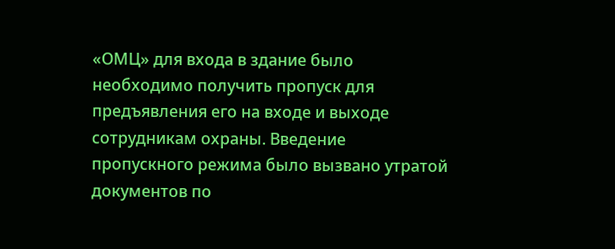«ОМЦ» для входа в здание было необходимо получить пропуск для предъявления его на входе и выходе сотрудникам охраны. Введение пропускного режима было вызвано утратой документов по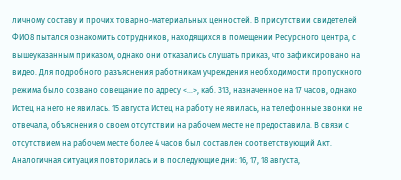личному составу и прочих товарно-материальных ценностей. В присутствии свидетелей ФИО8 пытался ознакомить сотрудников, находящихся в помещении Ресурсного центра, с вышеуказанным приказом, однако они отказались слушать приказ, что зафиксировано на видео. Для подробного разъяснения работникам учреждения необходимости пропускного режима было созвано совещание по адресу <...>, каб. 313, назначенное на 17 часов, однако Истец на него не явилась. 15 августа Истец на работу не явилась, на телефонные звонки не отвечала, объяснения о своем отсутствии на рабочем месте не предоставила. В связи с отсутствием на рабочем месте более 4 часов был составлен соответствующий Акт. Аналогичная ситуация повторилась и в последующие дни: 16, 17, 18 августа,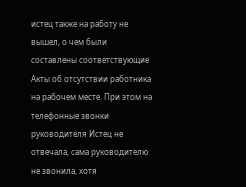истец также на работу не вышел, о чем были составлены соответствующие Акты об отсутствии работника на рабочем месте. При этом на телефонные звонки руководителя Истец не отвечала, сама руководителю не звонила, хотя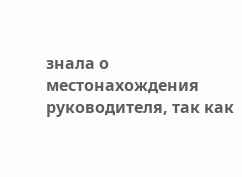знала о местонахождения руководителя, так как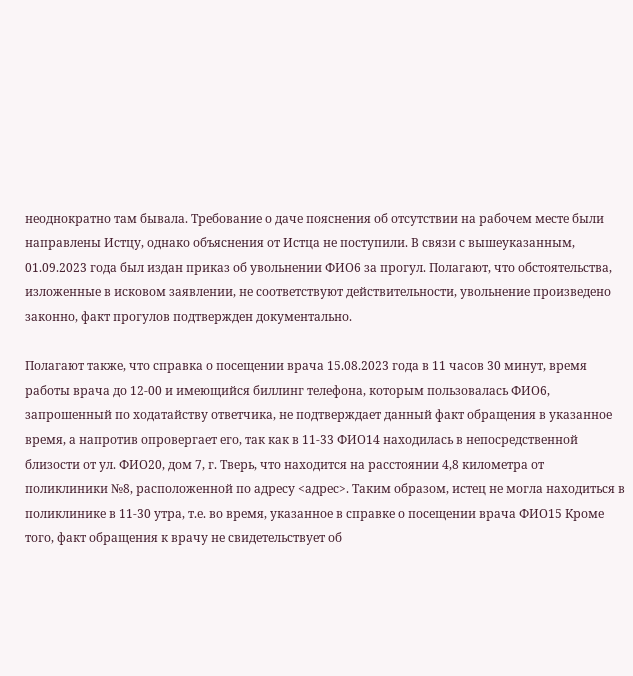неоднократно там бывала. Требование о даче пояснения об отсутствии на рабочем месте были направлены Истцу, однако объяснения от Истца не поступили. В связи с вышеуказанным, 01.09.2023 года был издан приказ об увольнении ФИО6 за прогул. Полагают, что обстоятельства, изложенные в исковом заявлении, не соответствуют действительности, увольнение произведено законно, факт прогулов подтвержден документально.

Полагают также, что справка о посещении врача 15.08.2023 года в 11 часов 30 минут, время работы врача до 12-00 и имеющийся биллинг телефона, которым пользовалась ФИО6, запрошенный по ходатайству ответчика, не подтверждает данный факт обращения в указанное время, а напротив опровергает его, так как в 11-33 ФИО14 находилась в непосредственной близости от ул. ФИО20, дом 7, г. Тверь, что находится на расстоянии 4,8 километра от поликлиники №8, расположенной по адресу <адрес>. Таким образом, истец не могла находиться в поликлинике в 11-30 утра, т.е. во время, указанное в справке о посещении врача ФИО15 Кроме того, факт обращения к врачу не свидетельствует об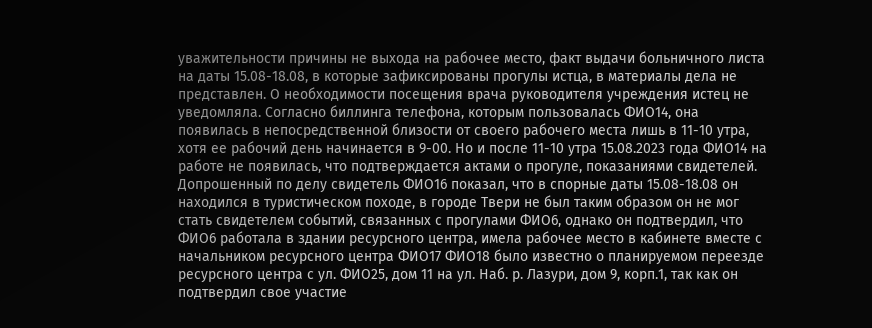уважительности причины не выхода на рабочее место, факт выдачи больничного листа на даты 15.08-18.08, в которые зафиксированы прогулы истца, в материалы дела не представлен. О необходимости посещения врача руководителя учреждения истец не уведомляла. Согласно биллинга телефона, которым пользовалась ФИО14, она появилась в непосредственной близости от своего рабочего места лишь в 11-10 утра, хотя ее рабочий день начинается в 9-00. Но и после 11-10 утра 15.08.2023 года ФИО14 на работе не появилась, что подтверждается актами о прогуле, показаниями свидетелей. Допрошенный по делу свидетель ФИО16 показал, что в спорные даты 15.08-18.08 он находился в туристическом походе, в городе Твери не был таким образом он не мог стать свидетелем событий, связанных с прогулами ФИО6, однако он подтвердил, что ФИО6 работала в здании ресурсного центра, имела рабочее место в кабинете вместе с начальником ресурсного центра ФИО17 ФИО18 было известно о планируемом переезде ресурсного центра с ул. ФИО25, дом 11 на ул. Наб. р. Лазури, дом 9, корп.1, так как он подтвердил свое участие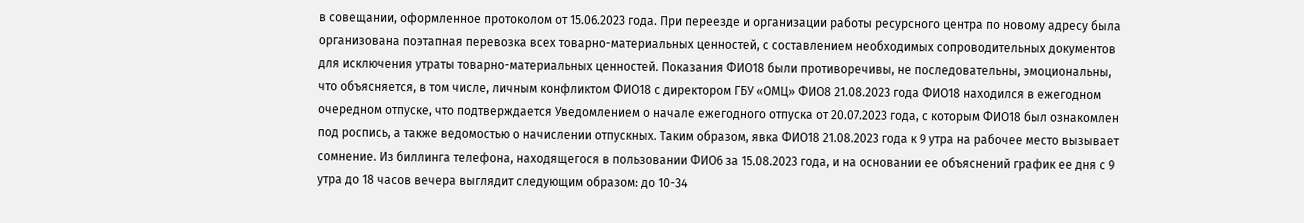в совещании, оформленное протоколом от 15.06.2023 года. При переезде и организации работы ресурсного центра по новому адресу была организована поэтапная перевозка всех товарно-материальных ценностей, с составлением необходимых сопроводительных документов для исключения утраты товарно-материальных ценностей. Показания ФИО18 были противоречивы, не последовательны, эмоциональны, что объясняется, в том числе, личным конфликтом ФИО18 с директором ГБУ «ОМЦ» ФИО8 21.08.2023 года ФИО18 находился в ежегодном очередном отпуске, что подтверждается Уведомлением о начале ежегодного отпуска от 20.07.2023 года, с которым ФИО18 был ознакомлен под роспись, а также ведомостью о начислении отпускных. Таким образом, явка ФИО18 21.08.2023 года к 9 утра на рабочее место вызывает сомнение. Из биллинга телефона, находящегося в пользовании ФИО6 за 15.08.2023 года, и на основании ее объяснений график ее дня с 9 утра до 18 часов вечера выглядит следующим образом: до 10-34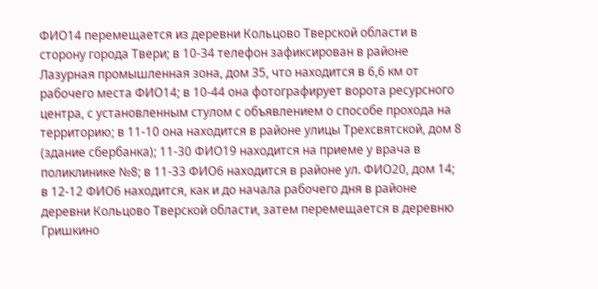ФИО14 перемещается из деревни Кольцово Тверской области в сторону города Твери; в 10-34 телефон зафиксирован в районе Лазурная промышленная зона, дом 35, что находится в 6,6 км от рабочего места ФИО14; в 10-44 она фотографирует ворота ресурсного центра, с установленным стулом с объявлением о способе прохода на территорию; в 11-10 она находится в районе улицы Трехсвятской, дом 8 (здание сбербанка); 11-30 ФИО19 находится на приеме у врача в поликлинике №8; в 11-33 ФИО6 находится в районе ул. ФИО20, дом 14; в 12-12 ФИО6 находится, как и до начала рабочего дня в районе деревни Кольцово Тверской области, затем перемещается в деревню Гришкино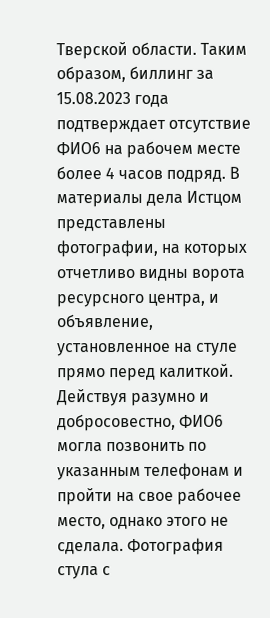Тверской области. Таким образом, биллинг за 15.08.2023 года подтверждает отсутствие ФИО6 на рабочем месте более 4 часов подряд. В материалы дела Истцом представлены фотографии, на которых отчетливо видны ворота ресурсного центра, и объявление, установленное на стуле прямо перед калиткой. Действуя разумно и добросовестно, ФИО6 могла позвонить по указанным телефонам и пройти на свое рабочее место, однако этого не сделала. Фотография стула с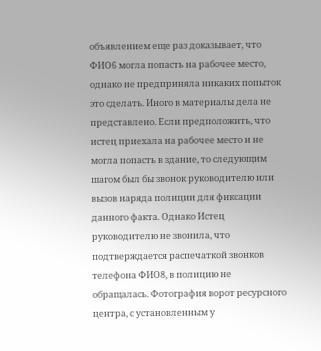объявлением еще раз доказывает, что ФИО6 могла попасть на рабочее место, однако не предприняла никаких попыток это сделать. Иного в материалы дела не представлено. Если предположить, что истец приехала на рабочее место и не могла попасть в здание, то следующим шагом был бы звонок руководителю или вызов наряда полиции для фиксации данного факта. Однако Истец руководителю не звонила, что подтверждается распечаткой звонков телефона ФИО8, в полицию не обращалась. Фотография ворот ресурсного центра, с установленным у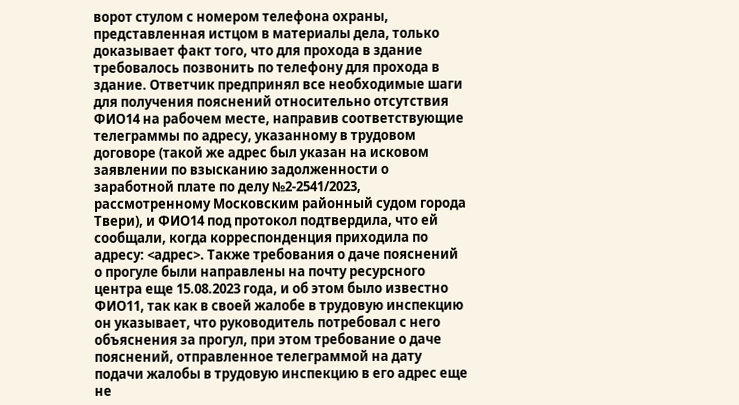ворот стулом с номером телефона охраны, представленная истцом в материалы дела, только доказывает факт того, что для прохода в здание требовалось позвонить по телефону для прохода в здание. Ответчик предпринял все необходимые шаги для получения пояснений относительно отсутствия ФИО14 на рабочем месте, направив соответствующие телеграммы по адресу, указанному в трудовом договоре (такой же адрес был указан на исковом заявлении по взысканию задолженности о заработной плате по делу №2-2541/2023, рассмотренному Московским районный судом города Твери), и ФИО14 под протокол подтвердила, что ей сообщали, когда корреспонденция приходила по адресу: <адрес>. Также требования о даче пояснений о прогуле были направлены на почту ресурсного центра еще 15.08.2023 года, и об этом было известно ФИО11, так как в своей жалобе в трудовую инспекцию он указывает, что руководитель потребовал с него объяснения за прогул, при этом требование о даче пояснений, отправленное телеграммой на дату подачи жалобы в трудовую инспекцию в его адрес еще не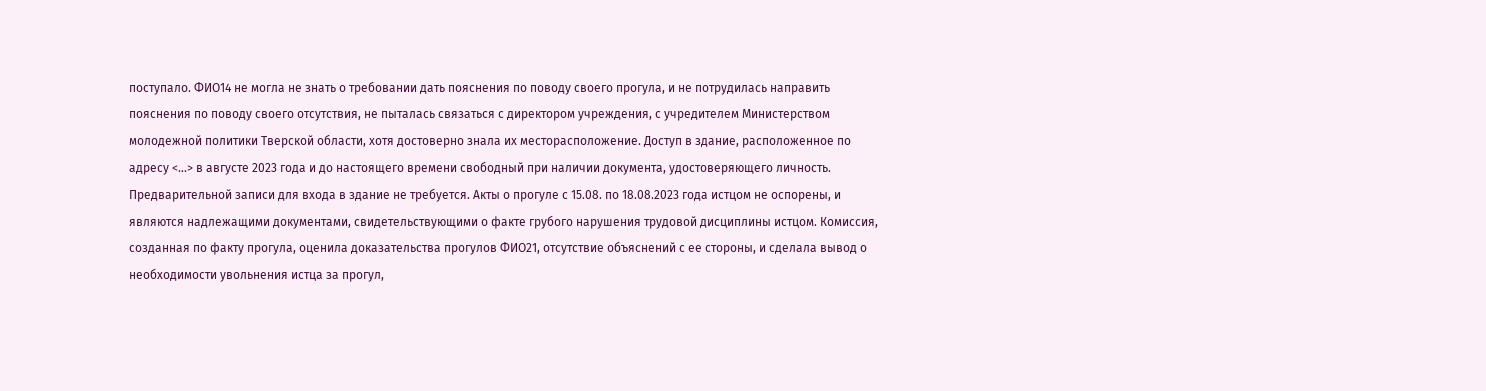поступало. ФИО14 не могла не знать о требовании дать пояснения по поводу своего прогула, и не потрудилась направить пояснения по поводу своего отсутствия, не пыталась связаться с директором учреждения, с учредителем Министерством молодежной политики Тверской области, хотя достоверно знала их месторасположение. Доступ в здание, расположенное по адресу <...> в августе 2023 года и до настоящего времени свободный при наличии документа, удостоверяющего личность. Предварительной записи для входа в здание не требуется. Акты о прогуле с 15.08. по 18.08.2023 года истцом не оспорены, и являются надлежащими документами, свидетельствующими о факте грубого нарушения трудовой дисциплины истцом. Комиссия, созданная по факту прогула, оценила доказательства прогулов ФИО21, отсутствие объяснений с ее стороны, и сделала вывод о необходимости увольнения истца за прогул,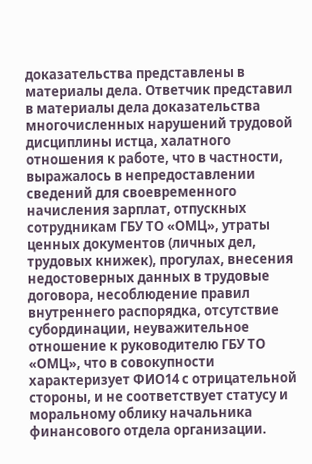доказательства представлены в материалы дела. Ответчик представил в материалы дела доказательства многочисленных нарушений трудовой дисциплины истца, халатного отношения к работе, что в частности, выражалось в непредоставлении сведений для своевременного начисления зарплат, отпускных сотрудникам ГБУ ТО «ОМЦ», утраты ценных документов (личных дел, трудовых книжек), прогулах, внесения недостоверных данных в трудовые договора, несоблюдение правил внутреннего распорядка, отсутствие субординации, неуважительное отношение к руководителю ГБУ ТО «ОМЦ», что в совокупности характеризует ФИО14 с отрицательной стороны, и не соответствует статусу и моральному облику начальника финансового отдела организации.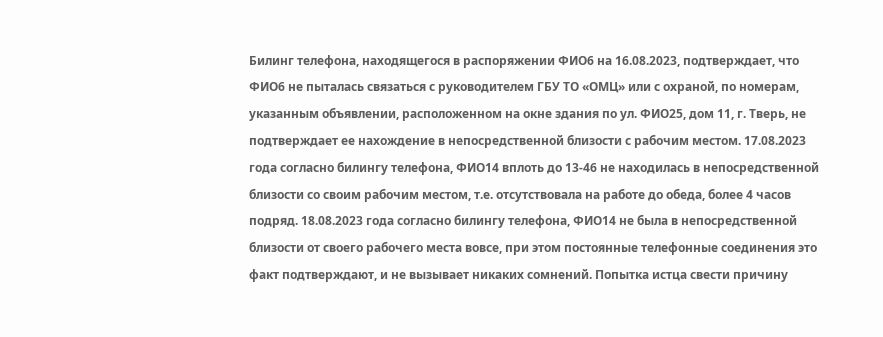Билинг телефона, находящегося в распоряжении ФИО6 на 16.08.2023, подтверждает, что ФИО6 не пыталась связаться с руководителем ГБУ ТО «ОМЦ» или с охраной, по номерам, указанным объявлении, расположенном на окне здания по ул. ФИО25, дом 11, г. Тверь, не подтверждает ее нахождение в непосредственной близости с рабочим местом. 17.08.2023 года согласно билингу телефона, ФИО14 вплоть до 13-46 не находилась в непосредственной близости со своим рабочим местом, т.е. отсутствовала на работе до обеда, более 4 часов подряд. 18.08.2023 года согласно билингу телефона, ФИО14 не была в непосредственной близости от своего рабочего места вовсе, при этом постоянные телефонные соединения это факт подтверждают, и не вызывает никаких сомнений. Попытка истца свести причину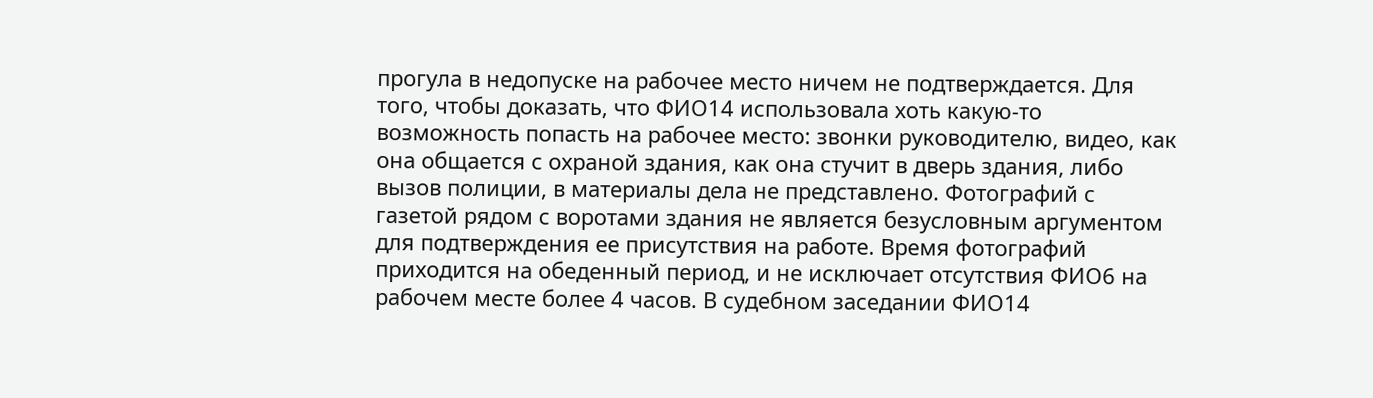прогула в недопуске на рабочее место ничем не подтверждается. Для того, чтобы доказать, что ФИО14 использовала хоть какую-то возможность попасть на рабочее место: звонки руководителю, видео, как она общается с охраной здания, как она стучит в дверь здания, либо вызов полиции, в материалы дела не представлено. Фотографий с газетой рядом с воротами здания не является безусловным аргументом для подтверждения ее присутствия на работе. Время фотографий приходится на обеденный период, и не исключает отсутствия ФИО6 на рабочем месте более 4 часов. В судебном заседании ФИО14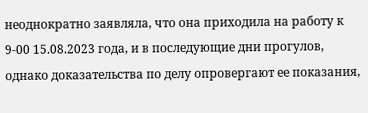неоднократно заявляла, что она приходила на работу к 9-00 15.08.2023 года, и в последующие дни прогулов, однако доказательства по делу опровергают ее показания,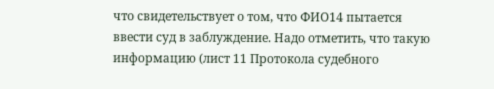что свидетельствует о том, что ФИО14 пытается ввести суд в заблуждение. Надо отметить, что такую информацию (лист 11 Протокола судебного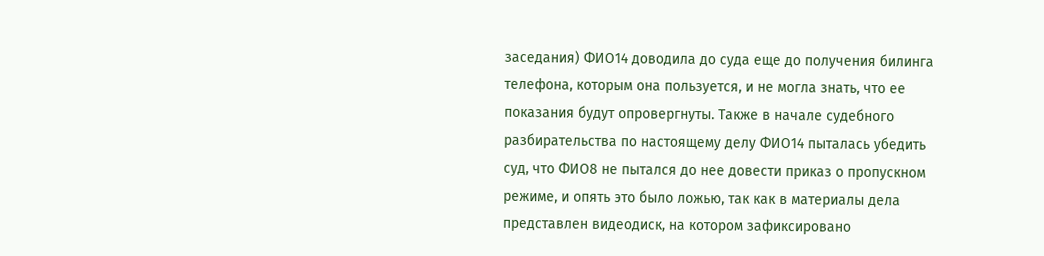заседания) ФИО14 доводила до суда еще до получения билинга телефона, которым она пользуется, и не могла знать, что ее показания будут опровергнуты. Также в начале судебного разбирательства по настоящему делу ФИО14 пыталась убедить суд, что ФИО8 не пытался до нее довести приказ о пропускном режиме, и опять это было ложью, так как в материалы дела представлен видеодиск, на котором зафиксировано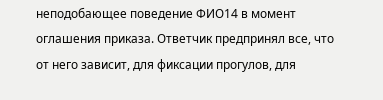неподобающее поведение ФИО14 в момент оглашения приказа. Ответчик предпринял все, что от него зависит, для фиксации прогулов, для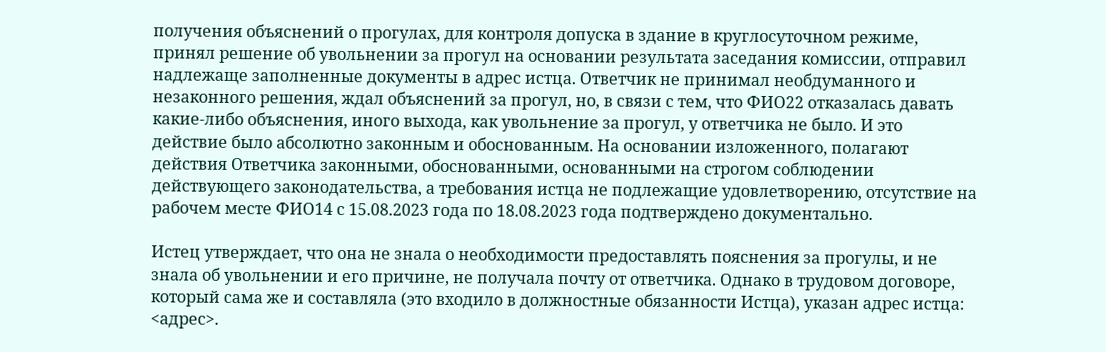получения объяснений о прогулах, для контроля допуска в здание в круглосуточном режиме, принял решение об увольнении за прогул на основании результата заседания комиссии, отправил надлежаще заполненные документы в адрес истца. Ответчик не принимал необдуманного и незаконного решения, ждал объяснений за прогул, но, в связи с тем, что ФИО22 отказалась давать какие-либо объяснения, иного выхода, как увольнение за прогул, у ответчика не было. И это действие было абсолютно законным и обоснованным. На основании изложенного, полагают действия Ответчика законными, обоснованными, основанными на строгом соблюдении действующего законодательства, а требования истца не подлежащие удовлетворению, отсутствие на рабочем месте ФИО14 с 15.08.2023 года по 18.08.2023 года подтверждено документально.

Истец утверждает, что она не знала о необходимости предоставлять пояснения за прогулы, и не знала об увольнении и его причине, не получала почту от ответчика. Однако в трудовом договоре, который сама же и составляла (это входило в должностные обязанности Истца), указан адрес истца: <адрес>.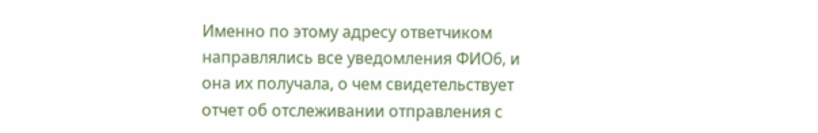Именно по этому адресу ответчиком направлялись все уведомления ФИО6, и она их получала, о чем свидетельствует отчет об отслеживании отправления с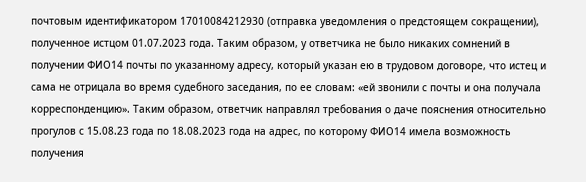почтовым идентификатором 17010084212930 (отправка уведомления о предстоящем сокращении), полученное истцом 01.07.2023 года. Таким образом, у ответчика не было никаких сомнений в получении ФИО14 почты по указанному адресу, который указан ею в трудовом договоре, что истец и сама не отрицала во время судебного заседания, по ее словам: «ей звонили с почты и она получала корреспонденцию». Таким образом, ответчик направлял требования о даче пояснения относительно прогулов с 15.08.23 года по 18.08.2023 года на адрес, по которому ФИО14 имела возможность получения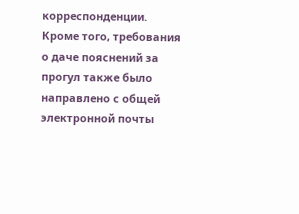корреспонденции. Кроме того, требования о даче пояснений за прогул также было направлено с общей электронной почты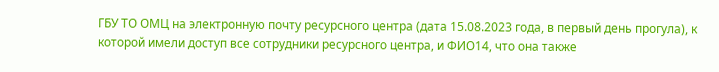ГБУ ТО ОМЦ на электронную почту ресурсного центра (дата 15.08.2023 года, в первый день прогула), к которой имели доступ все сотрудники ресурсного центра, и ФИО14, что она также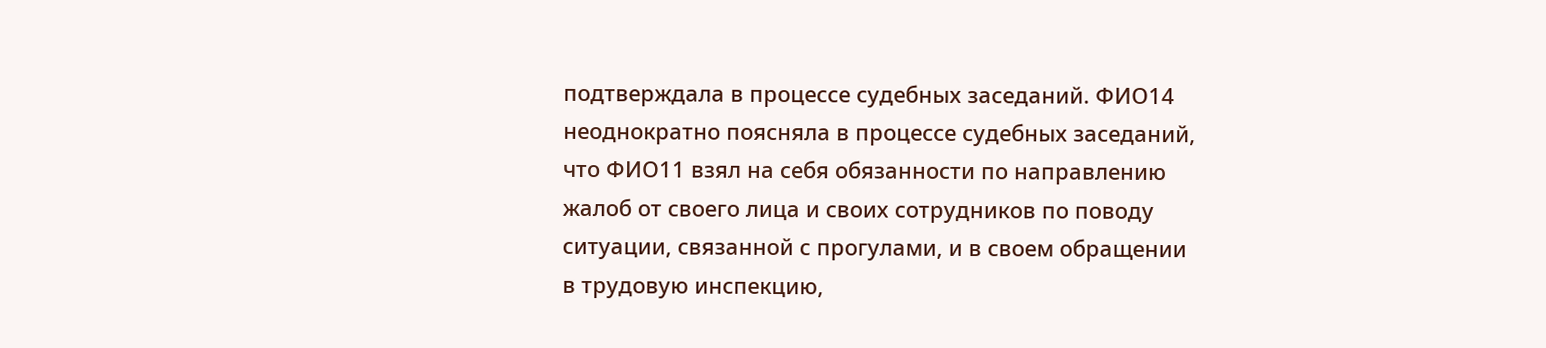подтверждала в процессе судебных заседаний. ФИО14 неоднократно поясняла в процессе судебных заседаний, что ФИО11 взял на себя обязанности по направлению жалоб от своего лица и своих сотрудников по поводу ситуации, связанной с прогулами, и в своем обращении в трудовую инспекцию,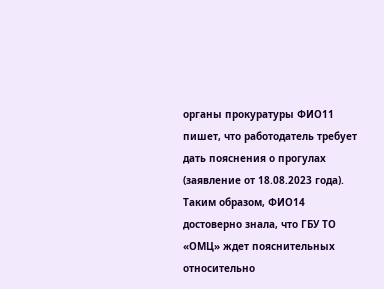органы прокуратуры ФИО11 пишет, что работодатель требует дать пояснения о прогулах (заявление от 18.08.2023 года). Таким образом, ФИО14 достоверно знала, что ГБУ ТО «ОМЦ» ждет пояснительных относительно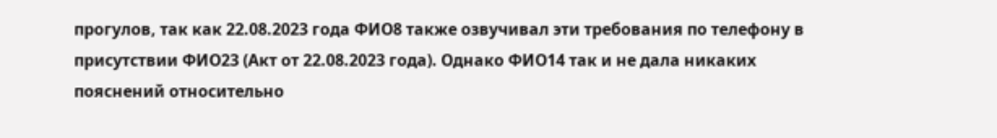прогулов, так как 22.08.2023 года ФИО8 также озвучивал эти требования по телефону в присутствии ФИО23 (Акт от 22.08.2023 года). Однако ФИО14 так и не дала никаких пояснений относительно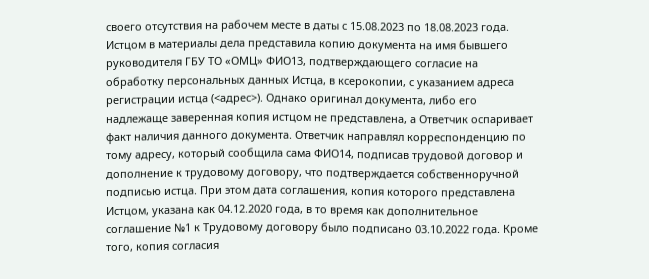своего отсутствия на рабочем месте в даты с 15.08.2023 по 18.08.2023 года. Истцом в материалы дела представила копию документа на имя бывшего руководителя ГБУ ТО «ОМЦ» ФИО13, подтверждающего согласие на обработку персональных данных Истца, в ксерокопии, с указанием адреса регистрации истца (<адрес>). Однако оригинал документа, либо его надлежаще заверенная копия истцом не представлена, а Ответчик оспаривает факт наличия данного документа. Ответчик направлял корреспонденцию по тому адресу, который сообщила сама ФИО14, подписав трудовой договор и дополнение к трудовому договору, что подтверждается собственноручной подписью истца. При этом дата соглашения, копия которого представлена Истцом, указана как 04.12.2020 года, в то время как дополнительное соглашение №1 к Трудовому договору было подписано 03.10.2022 года. Кроме того, копия согласия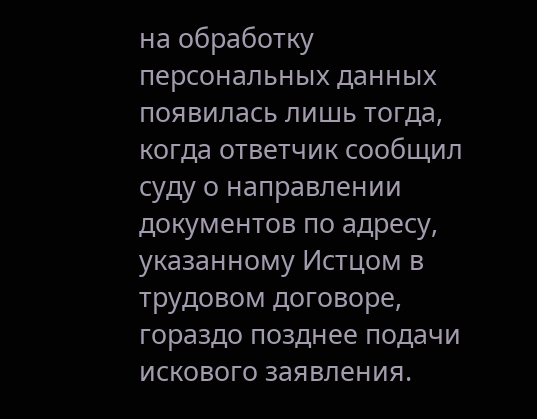на обработку персональных данных появилась лишь тогда, когда ответчик сообщил суду о направлении документов по адресу, указанному Истцом в трудовом договоре, гораздо позднее подачи искового заявления.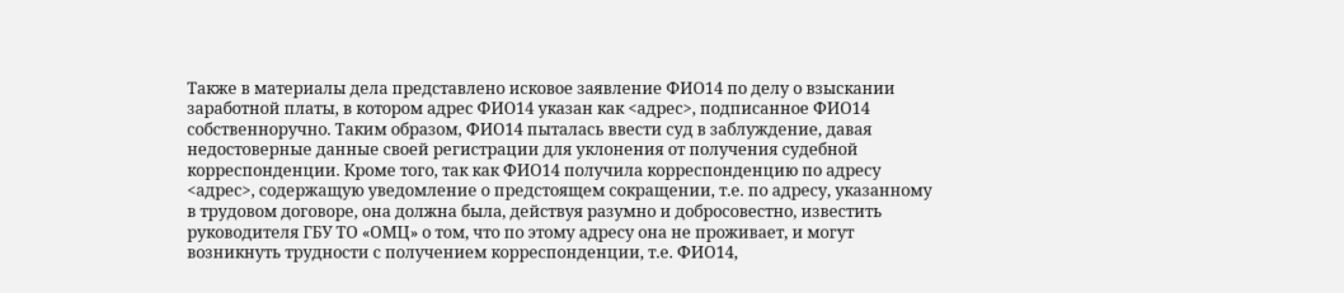Также в материалы дела представлено исковое заявление ФИО14 по делу о взыскании заработной платы, в котором адрес ФИО14 указан как <адрес>, подписанное ФИО14 собственноручно. Таким образом, ФИО14 пыталась ввести суд в заблуждение, давая недостоверные данные своей регистрации для уклонения от получения судебной корреспонденции. Кроме того, так как ФИО14 получила корреспонденцию по адресу <адрес>, содержащую уведомление о предстоящем сокращении, т.е. по адресу, указанному в трудовом договоре, она должна была, действуя разумно и добросовестно, известить руководителя ГБУ ТО «ОМЦ» о том, что по этому адресу она не проживает, и могут возникнуть трудности с получением корреспонденции, т.е. ФИО14,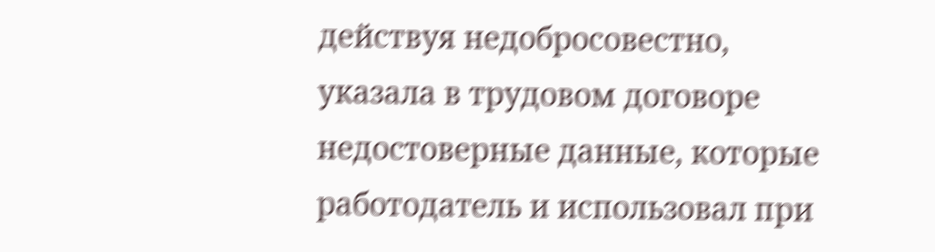действуя недобросовестно, указала в трудовом договоре недостоверные данные, которые работодатель и использовал при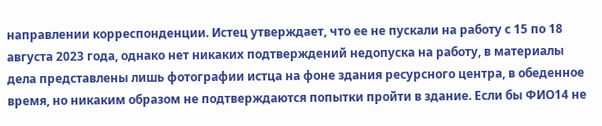направлении корреспонденции. Истец утверждает, что ее не пускали на работу с 15 по 18 августа 2023 года, однако нет никаких подтверждений недопуска на работу, в материалы дела представлены лишь фотографии истца на фоне здания ресурсного центра, в обеденное время, но никаким образом не подтверждаются попытки пройти в здание. Если бы ФИО14 не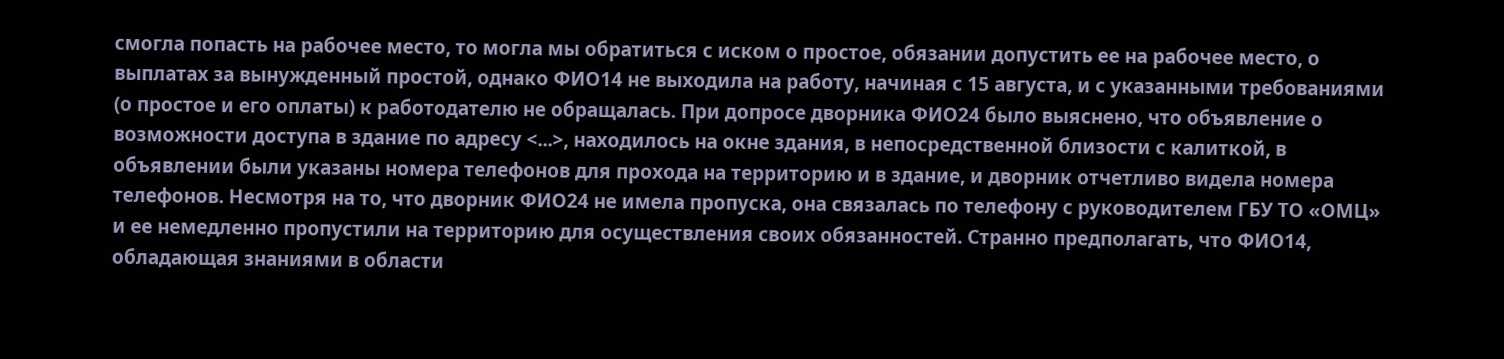смогла попасть на рабочее место, то могла мы обратиться с иском о простое, обязании допустить ее на рабочее место, о выплатах за вынужденный простой, однако ФИО14 не выходила на работу, начиная с 15 августа, и с указанными требованиями (о простое и его оплаты) к работодателю не обращалась. При допросе дворника ФИО24 было выяснено, что объявление о возможности доступа в здание по адресу <...>, находилось на окне здания, в непосредственной близости с калиткой, в объявлении были указаны номера телефонов для прохода на территорию и в здание, и дворник отчетливо видела номера телефонов. Несмотря на то, что дворник ФИО24 не имела пропуска, она связалась по телефону с руководителем ГБУ ТО «ОМЦ» и ее немедленно пропустили на территорию для осуществления своих обязанностей. Странно предполагать, что ФИО14, обладающая знаниями в области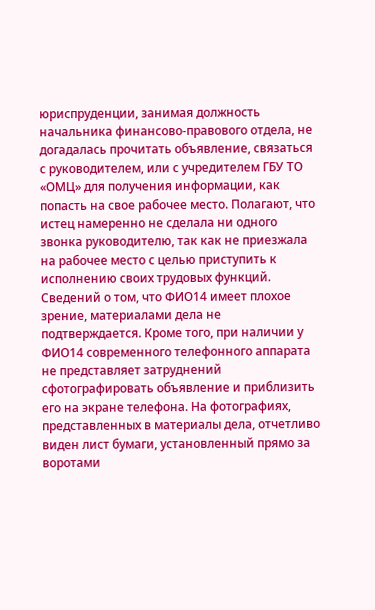юриспруденции, занимая должность начальника финансово-правового отдела, не догадалась прочитать объявление, связаться с руководителем, или с учредителем ГБУ ТО «ОМЦ» для получения информации, как попасть на свое рабочее место. Полагают, что истец намеренно не сделала ни одного звонка руководителю, так как не приезжала на рабочее место с целью приступить к исполнению своих трудовых функций. Сведений о том, что ФИО14 имеет плохое зрение, материалами дела не подтверждается. Кроме того, при наличии у ФИО14 современного телефонного аппарата не представляет затруднений сфотографировать объявление и приблизить его на экране телефона. На фотографиях, представленных в материалы дела, отчетливо виден лист бумаги, установленный прямо за воротами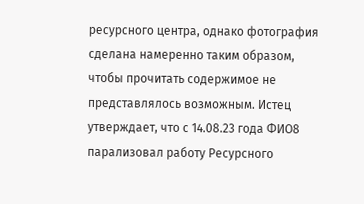ресурсного центра, однако фотография сделана намеренно таким образом, чтобы прочитать содержимое не представлялось возможным. Истец утверждает, что с 14.08.23 года ФИО8 парализовал работу Ресурсного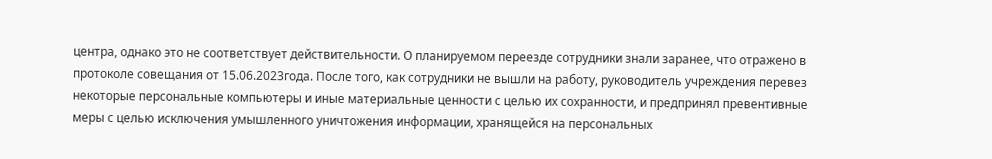центра, однако это не соответствует действительности. О планируемом переезде сотрудники знали заранее, что отражено в протоколе совещания от 15.06.2023года. После того, как сотрудники не вышли на работу, руководитель учреждения перевез некоторые персональные компьютеры и иные материальные ценности с целью их сохранности, и предпринял превентивные меры с целью исключения умышленного уничтожения информации, хранящейся на персональных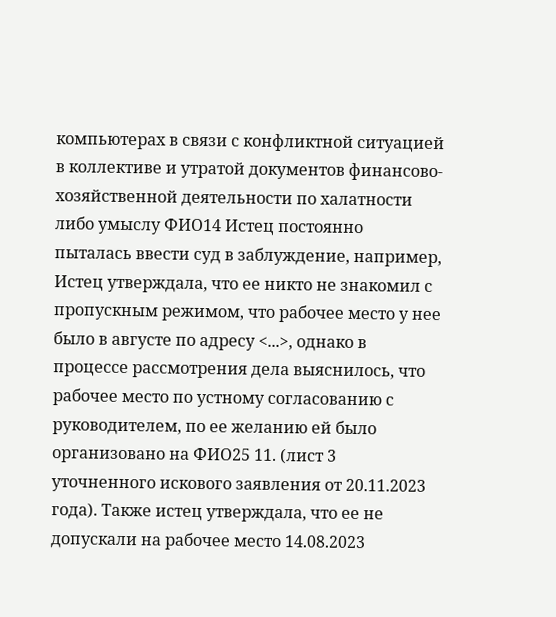компьютерах в связи с конфликтной ситуацией в коллективе и утратой документов финансово-хозяйственной деятельности по халатности либо умыслу ФИО14 Истец постоянно пыталась ввести суд в заблуждение, например, Истец утверждала, что ее никто не знакомил с пропускным режимом, что рабочее место у нее было в августе по адресу <...>, однако в процессе рассмотрения дела выяснилось, что рабочее место по устному согласованию с руководителем, по ее желанию ей было организовано на ФИО25 11. (лист 3 уточненного искового заявления от 20.11.2023 года). Также истец утверждала, что ее не допускали на рабочее место 14.08.2023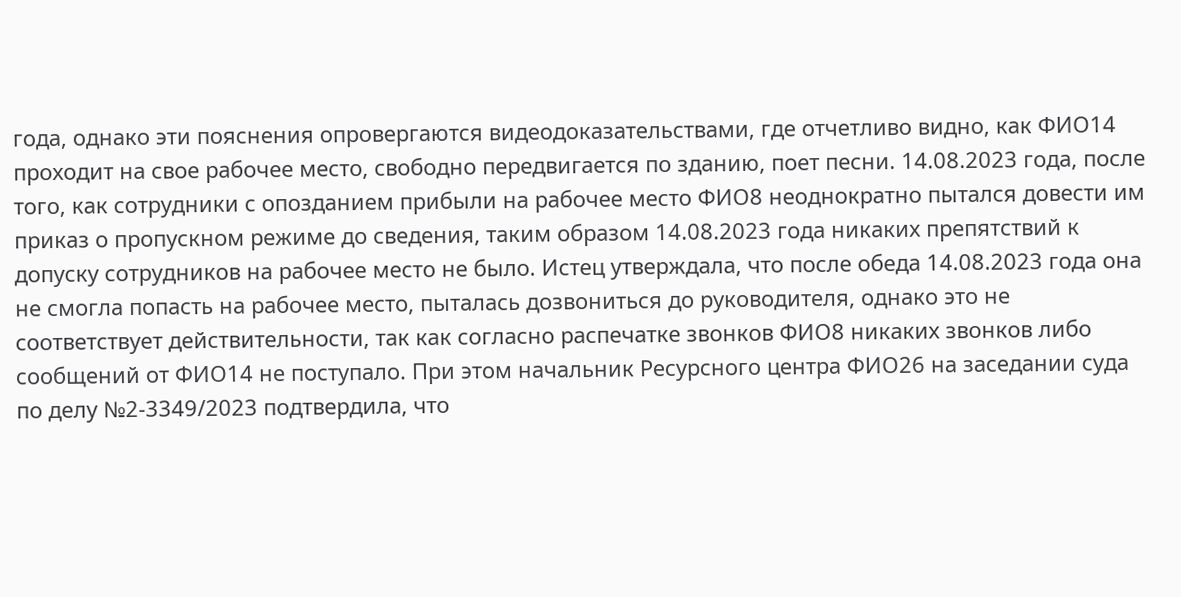года, однако эти пояснения опровергаются видеодоказательствами, где отчетливо видно, как ФИО14 проходит на свое рабочее место, свободно передвигается по зданию, поет песни. 14.08.2023 года, после того, как сотрудники с опозданием прибыли на рабочее место ФИО8 неоднократно пытался довести им приказ о пропускном режиме до сведения, таким образом 14.08.2023 года никаких препятствий к допуску сотрудников на рабочее место не было. Истец утверждала, что после обеда 14.08.2023 года она не смогла попасть на рабочее место, пыталась дозвониться до руководителя, однако это не соответствует действительности, так как согласно распечатке звонков ФИО8 никаких звонков либо сообщений от ФИО14 не поступало. При этом начальник Ресурсного центра ФИО26 на заседании суда по делу №2-3349/2023 подтвердила, что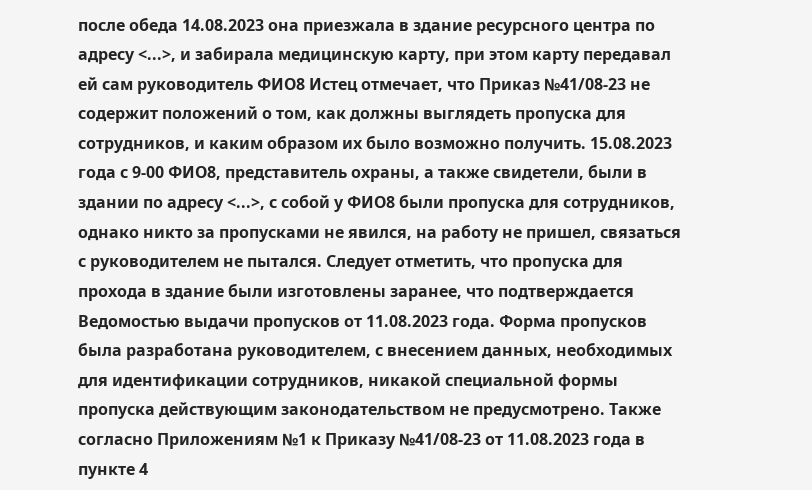после обеда 14.08.2023 она приезжала в здание ресурсного центра по адресу <...>, и забирала медицинскую карту, при этом карту передавал ей сам руководитель ФИО8 Истец отмечает, что Приказ №41/08-23 не содержит положений о том, как должны выглядеть пропуска для сотрудников, и каким образом их было возможно получить. 15.08.2023 года с 9-00 ФИО8, представитель охраны, а также свидетели, были в здании по адресу <...>, с собой у ФИО8 были пропуска для сотрудников, однако никто за пропусками не явился, на работу не пришел, связаться с руководителем не пытался. Следует отметить, что пропуска для прохода в здание были изготовлены заранее, что подтверждается Ведомостью выдачи пропусков от 11.08.2023 года. Форма пропусков была разработана руководителем, с внесением данных, необходимых для идентификации сотрудников, никакой специальной формы пропуска действующим законодательством не предусмотрено. Также согласно Приложениям №1 к Приказу №41/08-23 от 11.08.2023 года в пункте 4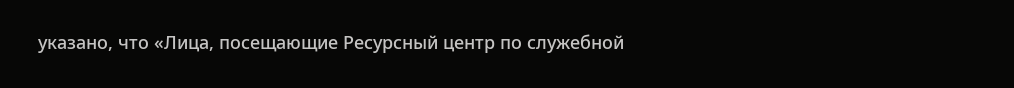указано, что «Лица, посещающие Ресурсный центр по служебной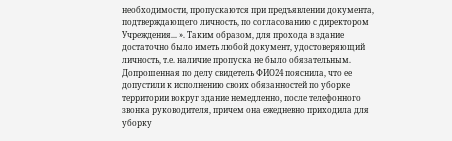необходимости, пропускаются при предъявлении документа, подтверждающего личность, по согласованию с директором Учреждения... ». Таким образом, для прохода в здание достаточно было иметь любой документ, удостоверяющий личность, т.е. наличие пропуска не было обязательным. Допрошенная по делу свидетель ФИО24 пояснила, что ее допустили к исполнению своих обязанностей по уборке территории вокруг здание немедленно, после телефонного звонка руководителя, причем она ежедневно приходила для уборку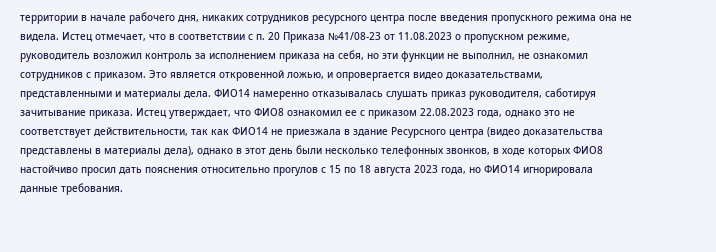территории в начале рабочего дня, никаких сотрудников ресурсного центра после введения пропускного режима она не видела. Истец отмечает, что в соответствии с п. 20 Приказа №41/08-23 от 11.08.2023 о пропускном режиме, руководитель возложил контроль за исполнением приказа на себя, но эти функции не выполнил, не ознакомил сотрудников с приказом. Это является откровенной ложью, и опровергается видео доказательствами, представленными и материалы дела. ФИО14 намеренно отказывалась слушать приказ руководителя, саботируя зачитывание приказа. Истец утверждает, что ФИО8 ознакомил ее с приказом 22.08.2023 года, однако это не соответствует действительности, так как ФИО14 не приезжала в здание Ресурсного центра (видео доказательства представлены в материалы дела), однако в этот день были несколько телефонных звонков, в ходе которых ФИО8 настойчиво просил дать пояснения относительно прогулов с 15 по 18 августа 2023 года, но ФИО14 игнорировала данные требования.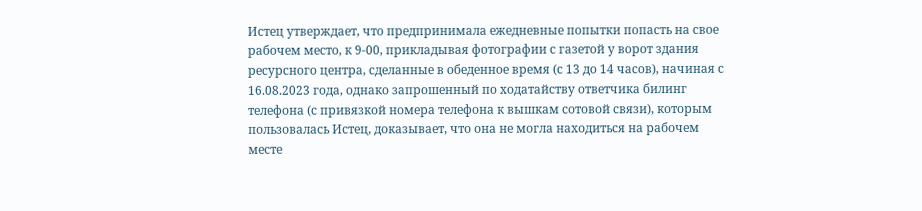Истец утверждает, что предпринимала ежедневные попытки попасть на свое рабочем место, к 9-00, прикладывая фотографии с газетой у ворот здания ресурсного центра, сделанные в обеденное время (с 13 до 14 часов), начиная с 16.08.2023 года, однако запрошенный по ходатайству ответчика билинг телефона (с привязкой номера телефона к вышкам сотовой связи), которым пользовалась Истец, доказывает, что она не могла находиться на рабочем месте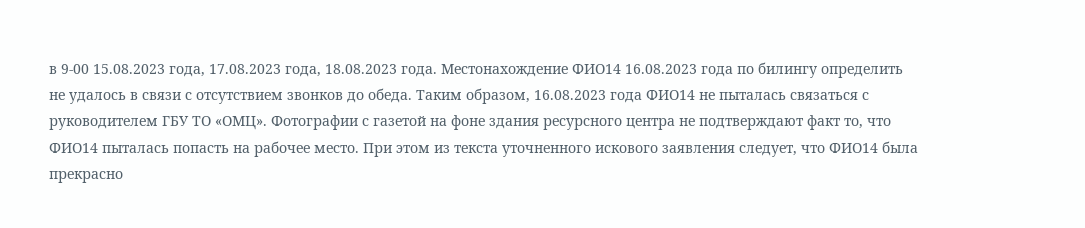в 9-00 15.08.2023 года, 17.08.2023 года, 18.08.2023 года. Местонахождение ФИО14 16.08.2023 года по билингу определить не удалось в связи с отсутствием звонков до обеда. Таким образом, 16.08.2023 года ФИО14 не пыталась связаться с руководителем ГБУ ТО «ОМЦ». Фотографии с газетой на фоне здания ресурсного центра не подтверждают факт то, что ФИО14 пыталась попасть на рабочее место. При этом из текста уточненного искового заявления следует, что ФИО14 была прекрасно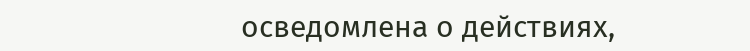осведомлена о действиях,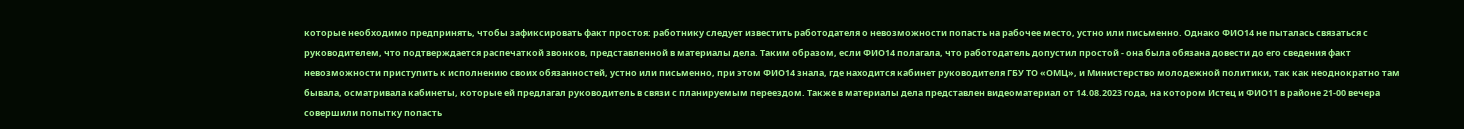которые необходимо предпринять, чтобы зафиксировать факт простоя: работнику следует известить работодателя о невозможности попасть на рабочее место, устно или письменно. Однако ФИО14 не пыталась связаться с руководителем, что подтверждается распечаткой звонков, представленной в материалы дела. Таким образом, если ФИО14 полагала, что работодатель допустил простой - она была обязана довести до его сведения факт невозможности приступить к исполнению своих обязанностей, устно или письменно, при этом ФИО14 знала, где находится кабинет руководителя ГБУ ТО «ОМЦ», и Министерство молодежной политики, так как неоднократно там бывала, осматривала кабинеты, которые ей предлагал руководитель в связи с планируемым переездом. Также в материалы дела представлен видеоматериал от 14.08.2023 года, на котором Истец и ФИО11 в районе 21-00 вечера совершили попытку попасть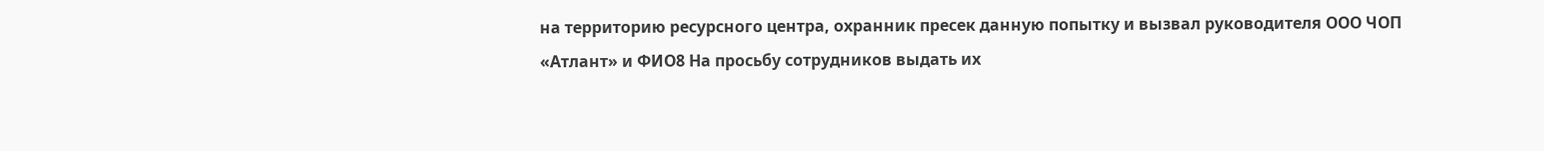на территорию ресурсного центра, охранник пресек данную попытку и вызвал руководителя ООО ЧОП «Атлант» и ФИО8 На просьбу сотрудников выдать их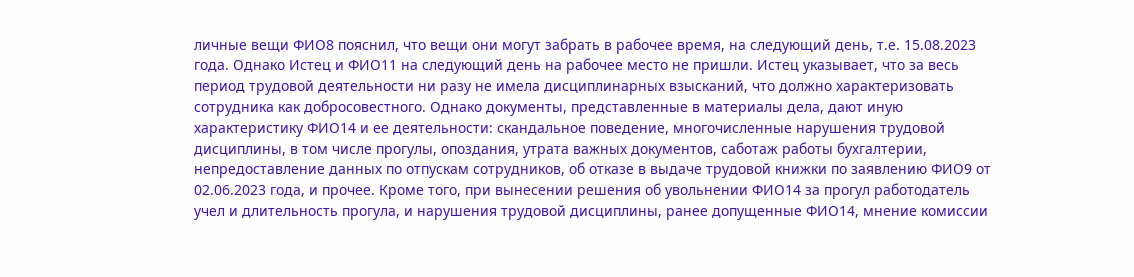личные вещи ФИО8 пояснил, что вещи они могут забрать в рабочее время, на следующий день, т.е. 15.08.2023 года. Однако Истец и ФИО11 на следующий день на рабочее место не пришли. Истец указывает, что за весь период трудовой деятельности ни разу не имела дисциплинарных взысканий, что должно характеризовать сотрудника как добросовестного. Однако документы, представленные в материалы дела, дают иную характеристику ФИО14 и ее деятельности: скандальное поведение, многочисленные нарушения трудовой дисциплины, в том числе прогулы, опоздания, утрата важных документов, саботаж работы бухгалтерии, непредоставление данных по отпускам сотрудников, об отказе в выдаче трудовой книжки по заявлению ФИО9 от 02.06.2023 года, и прочее. Кроме того, при вынесении решения об увольнении ФИО14 за прогул работодатель учел и длительность прогула, и нарушения трудовой дисциплины, ранее допущенные ФИО14, мнение комиссии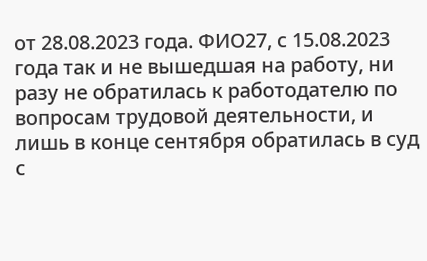от 28.08.2023 года. ФИО27, с 15.08.2023 года так и не вышедшая на работу, ни разу не обратилась к работодателю по вопросам трудовой деятельности, и лишь в конце сентября обратилась в суд с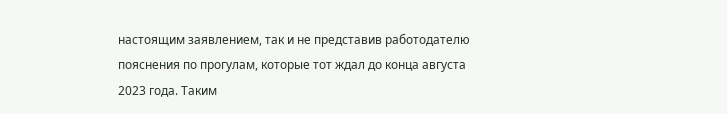настоящим заявлением, так и не представив работодателю пояснения по прогулам, которые тот ждал до конца августа 2023 года. Таким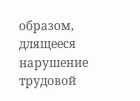образом, длящееся нарушение трудовой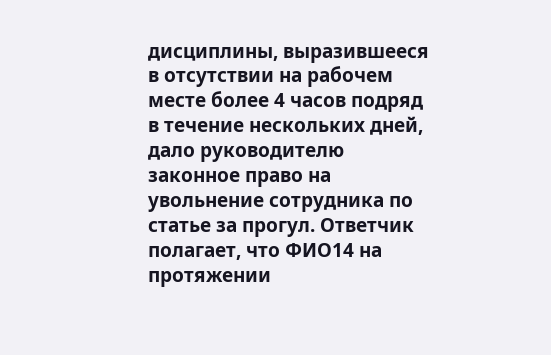дисциплины, выразившееся в отсутствии на рабочем месте более 4 часов подряд в течение нескольких дней, дало руководителю законное право на увольнение сотрудника по статье за прогул. Ответчик полагает, что ФИО14 на протяжении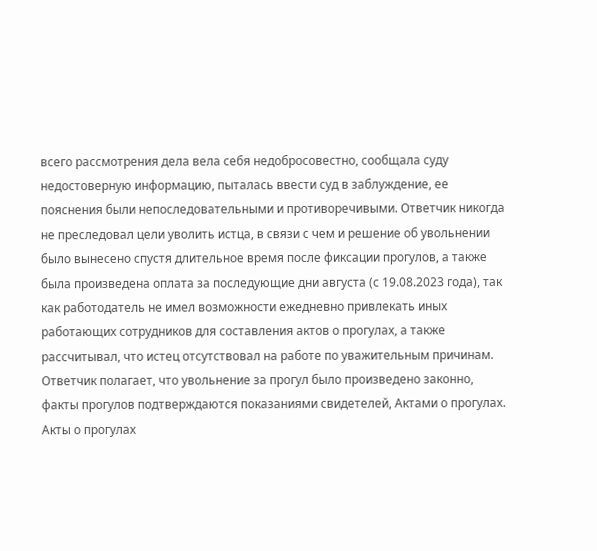всего рассмотрения дела вела себя недобросовестно, сообщала суду недостоверную информацию, пыталась ввести суд в заблуждение, ее пояснения были непоследовательными и противоречивыми. Ответчик никогда не преследовал цели уволить истца, в связи с чем и решение об увольнении было вынесено спустя длительное время после фиксации прогулов, а также была произведена оплата за последующие дни августа (с 19.08.2023 года), так как работодатель не имел возможности ежедневно привлекать иных работающих сотрудников для составления актов о прогулах, а также рассчитывал, что истец отсутствовал на работе по уважительным причинам. Ответчик полагает, что увольнение за прогул было произведено законно, факты прогулов подтверждаются показаниями свидетелей, Актами о прогулах. Акты о прогулах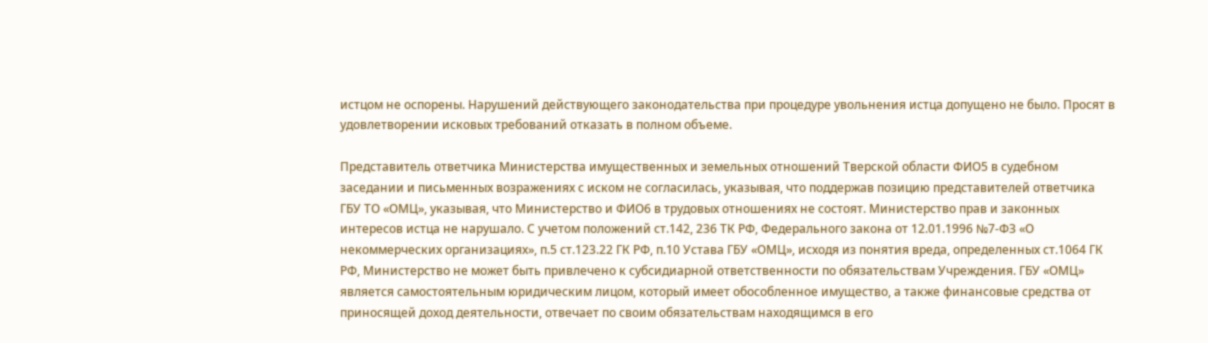истцом не оспорены. Нарушений действующего законодательства при процедуре увольнения истца допущено не было. Просят в удовлетворении исковых требований отказать в полном объеме.

Представитель ответчика Министерства имущественных и земельных отношений Тверской области ФИО5 в судебном заседании и письменных возражениях с иском не согласилась, указывая, что поддержав позицию представителей ответчика ГБУ ТО «ОМЦ», указывая, что Министерство и ФИО6 в трудовых отношениях не состоят. Министерство прав и законных интересов истца не нарушало. С учетом положений ст.142, 236 ТК РФ, Федерального закона от 12.01.1996 №7-ФЗ «О некоммерческих организациях», п.5 ст.123.22 ГК РФ, п.10 Устава ГБУ «ОМЦ», исходя из понятия вреда, определенных ст.1064 ГК РФ, Министерство не может быть привлечено к субсидиарной ответственности по обязательствам Учреждения. ГБУ «ОМЦ» является самостоятельным юридическим лицом, который имеет обособленное имущество, а также финансовые средства от приносящей доход деятельности, отвечает по своим обязательствам находящимся в его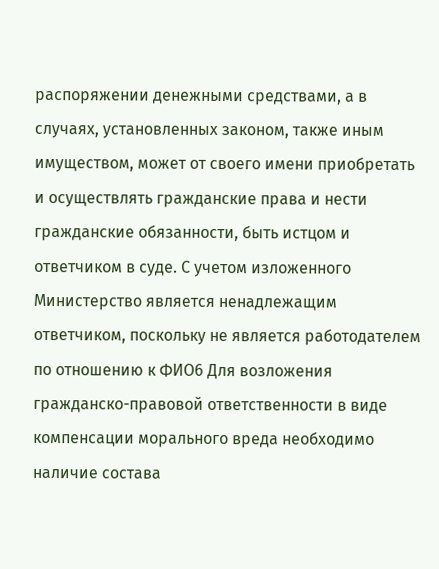распоряжении денежными средствами, а в случаях, установленных законом, также иным имуществом, может от своего имени приобретать и осуществлять гражданские права и нести гражданские обязанности, быть истцом и ответчиком в суде. С учетом изложенного Министерство является ненадлежащим ответчиком, поскольку не является работодателем по отношению к ФИО6 Для возложения гражданско-правовой ответственности в виде компенсации морального вреда необходимо наличие состава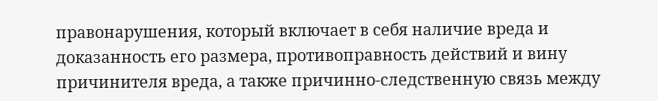правонарушения, который включает в себя наличие вреда и доказанность его размера, противоправность действий и вину причинителя вреда, а также причинно-следственную связь между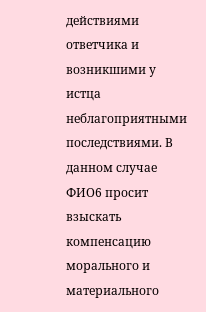действиями ответчика и возникшими у истца неблагоприятными последствиями. В данном случае ФИО6 просит взыскать компенсацию морального и материального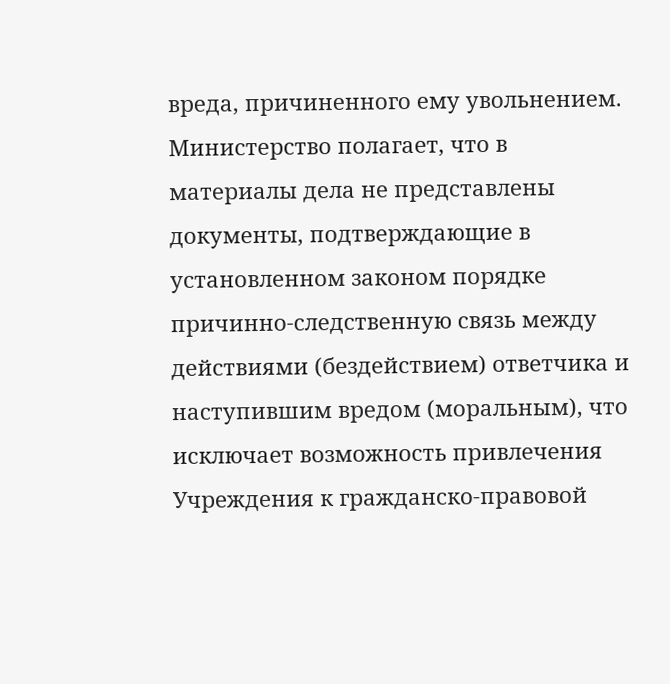вреда, причиненного ему увольнением. Министерство полагает, что в материалы дела не представлены документы, подтверждающие в установленном законом порядке причинно-следственную связь между действиями (бездействием) ответчика и наступившим вредом (моральным), что исключает возможность привлечения Учреждения к гражданско-правовой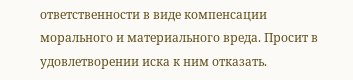ответственности в виде компенсации морального и материального вреда. Просит в удовлетворении иска к ним отказать.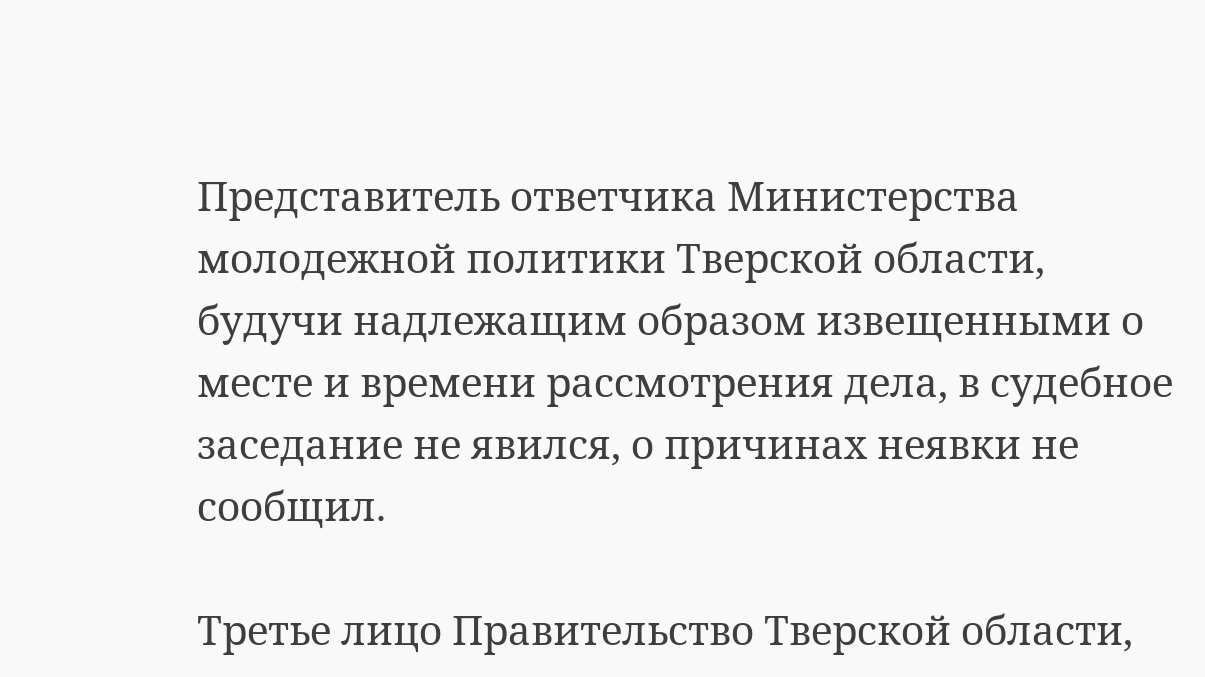Представитель ответчика Министерства молодежной политики Тверской области, будучи надлежащим образом извещенными о месте и времени рассмотрения дела, в судебное заседание не явился, о причинах неявки не сообщил.

Третье лицо Правительство Тверской области,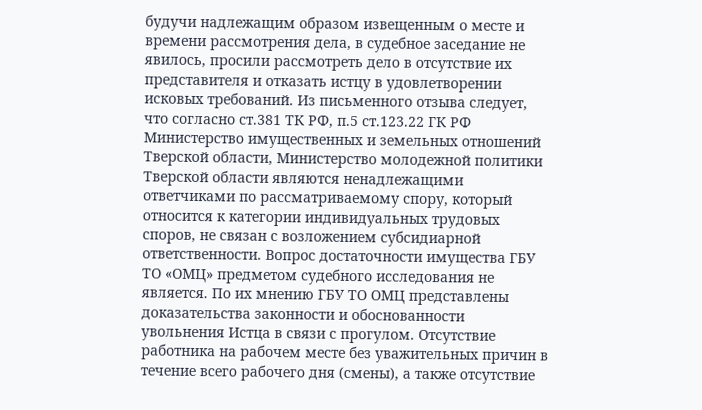будучи надлежащим образом извещенным о месте и времени рассмотрения дела, в судебное заседание не явилось, просили рассмотреть дело в отсутствие их представителя и отказать истцу в удовлетворении исковых требований. Из письменного отзыва следует, что согласно ст.381 ТК РФ, п.5 ст.123.22 ГК РФ Министерство имущественных и земельных отношений Тверской области, Министерство молодежной политики Тверской области являются ненадлежащими ответчиками по рассматриваемому спору, который относится к категории индивидуальных трудовых споров, не связан с возложением субсидиарной ответственности. Вопрос достаточности имущества ГБУ ТО «ОМЦ» предметом судебного исследования не является. По их мнению ГБУ ТО ОМЦ представлены доказательства законности и обоснованности увольнения Истца в связи с прогулом. Отсутствие работника на рабочем месте без уважительных причин в течение всего рабочего дня (смены), а также отсутствие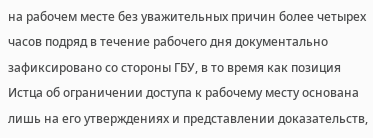на рабочем месте без уважительных причин более четырех часов подряд в течение рабочего дня документально зафиксировано со стороны ГБУ, в то время как позиция Истца об ограничении доступа к рабочему месту основана лишь на его утверждениях и представлении доказательств,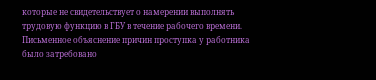которые не свидетельствует о намерении выполнять трудовую функцию в ГБУ в течение рабочего времени. Письменное объяснение причин проступка у работника было затребовано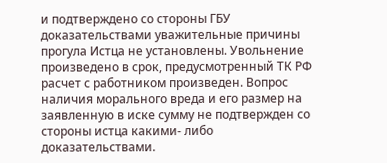и подтверждено со стороны ГБУ доказательствами уважительные причины прогула Истца не установлены. Увольнение произведено в срок, предусмотренный ТК РФ расчет с работником произведен. Вопрос наличия морального вреда и его размер на заявленную в иске сумму не подтвержден со стороны истца какими- либо доказательствами.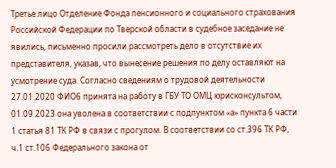Третье лицо Отделение Фонда пенсионного и социального страхования Российской Федерации по Тверской области в судебное заседание не явились, письменно просили рассмотреть дело в отсутствие их представителя, указав, что вынесение решения по делу оставляют на усмотрение суда. Согласно сведениям о трудовой деятельности 27.01.2020 ФИО6 принята на работу в ГБУ ТО ОМЦ юрисконсультом, 01.09.2023 она уволена в соответствии с подпунктом «а» пункта 6 части 1 статья 81 ТК РФ в связи с прогулом. В соответствии со ст.396 ТК РФ, ч.1 ст.106 Федерального закона от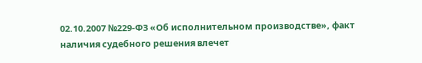02.10.2007 №229-ФЗ «Об исполнительном производстве», факт наличия судебного решения влечет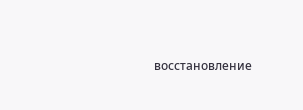восстановление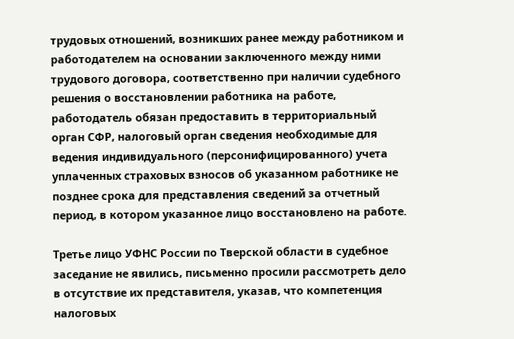трудовых отношений, возникших ранее между работником и работодателем на основании заключенного между ними трудового договора, соответственно при наличии судебного решения о восстановлении работника на работе, работодатель обязан предоставить в территориальный орган СФР, налоговый орган сведения необходимые для ведения индивидуального (персонифицированного) учета уплаченных страховых взносов об указанном работнике не позднее срока для представления сведений за отчетный период, в котором указанное лицо восстановлено на работе.

Третье лицо УФНС России по Тверской области в судебное заседание не явились, письменно просили рассмотреть дело в отсутствие их представителя, указав, что компетенция налоговых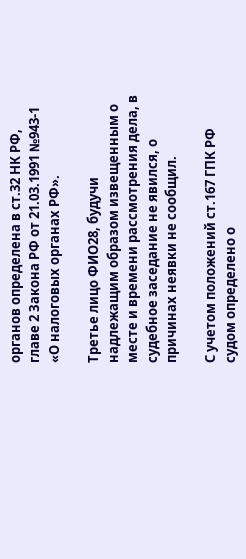органов определена в ст.32 НК РФ, главе 2 Закона РФ от 21.03.1991 №943-1 «О налоговых органах РФ».

Третье лицо ФИО28, будучи надлежащим образом извещенным о месте и времени рассмотрения дела, в судебное заседание не явился, о причинах неявки не сообщил.

С учетом положений ст.167 ГПК РФ судом определено о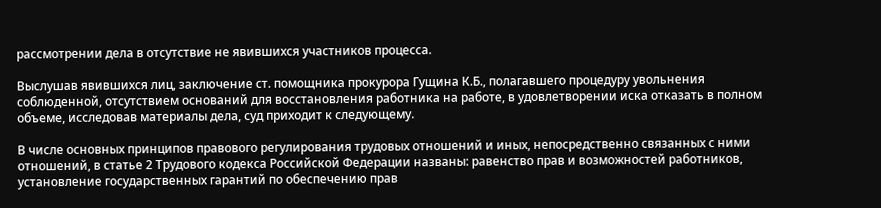рассмотрении дела в отсутствие не явившихся участников процесса.

Выслушав явившихся лиц, заключение ст. помощника прокурора Гущина К.Б., полагавшего процедуру увольнения соблюденной, отсутствием оснований для восстановления работника на работе, в удовлетворении иска отказать в полном объеме, исследовав материалы дела, суд приходит к следующему.

В числе основных принципов правового регулирования трудовых отношений и иных, непосредственно связанных с ними отношений, в статье 2 Трудового кодекса Российской Федерации названы: равенство прав и возможностей работников, установление государственных гарантий по обеспечению прав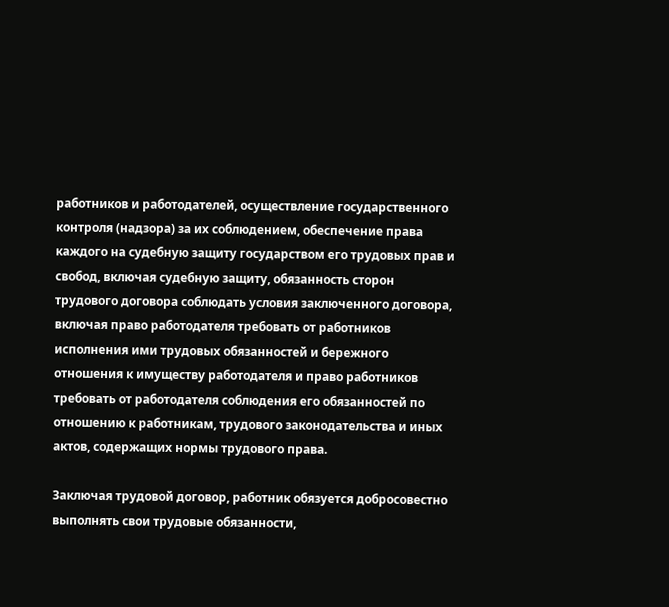работников и работодателей, осуществление государственного контроля (надзора) за их соблюдением, обеспечение права каждого на судебную защиту государством его трудовых прав и свобод, включая судебную защиту, обязанность сторон трудового договора соблюдать условия заключенного договора, включая право работодателя требовать от работников исполнения ими трудовых обязанностей и бережного отношения к имуществу работодателя и право работников требовать от работодателя соблюдения его обязанностей по отношению к работникам, трудового законодательства и иных актов, содержащих нормы трудового права.

Заключая трудовой договор, работник обязуется добросовестно выполнять свои трудовые обязанности,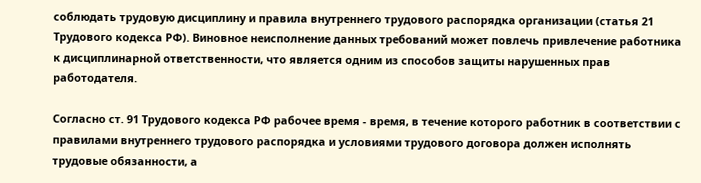соблюдать трудовую дисциплину и правила внутреннего трудового распорядка организации (статья 21 Трудового кодекса РФ). Виновное неисполнение данных требований может повлечь привлечение работника к дисциплинарной ответственности, что является одним из способов защиты нарушенных прав работодателя.

Согласно ст. 91 Трудового кодекса РФ рабочее время - время, в течение которого работник в соответствии с правилами внутреннего трудового распорядка и условиями трудового договора должен исполнять трудовые обязанности, а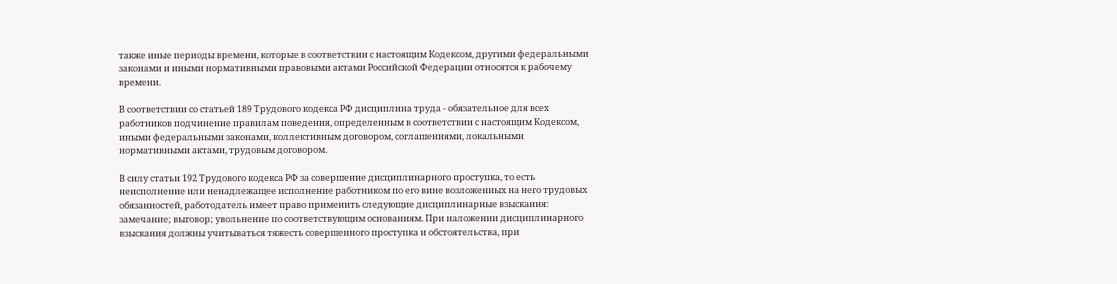также иные периоды времени, которые в соответствии с настоящим Кодексом, другими федеральными законами и иными нормативными правовыми актами Российской Федерации относятся к рабочему времени.

В соответствии со статьей 189 Трудового кодекса РФ дисциплина труда - обязательное для всех работников подчинение правилам поведения, определенным в соответствии с настоящим Кодексом, иными федеральными законами, коллективным договором, соглашениями, локальными нормативными актами, трудовым договором.

В силу статьи 192 Трудового кодекса РФ за совершение дисциплинарного проступка, то есть неисполнение или ненадлежащее исполнение работником по его вине возложенных на него трудовых обязанностей, работодатель имеет право применить следующие дисциплинарные взыскания: замечание; выговор; увольнение по соответствующим основаниям. При наложении дисциплинарного взыскания должны учитываться тяжесть совершенного проступка и обстоятельства, при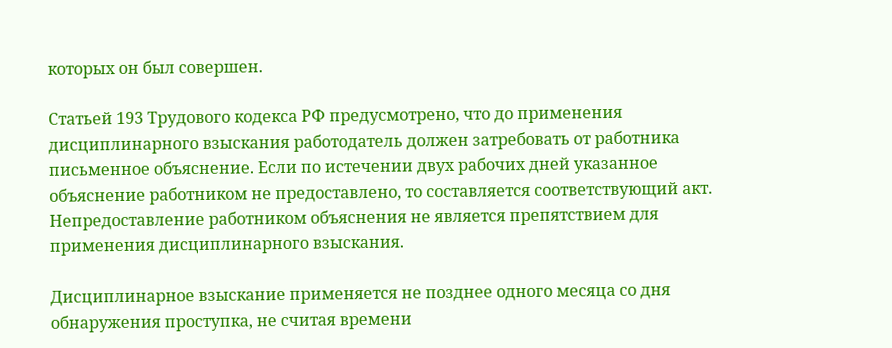которых он был совершен.

Статьей 193 Трудового кодекса РФ предусмотрено, что до применения дисциплинарного взыскания работодатель должен затребовать от работника письменное объяснение. Если по истечении двух рабочих дней указанное объяснение работником не предоставлено, то составляется соответствующий акт. Непредоставление работником объяснения не является препятствием для применения дисциплинарного взыскания.

Дисциплинарное взыскание применяется не позднее одного месяца со дня обнаружения проступка, не считая времени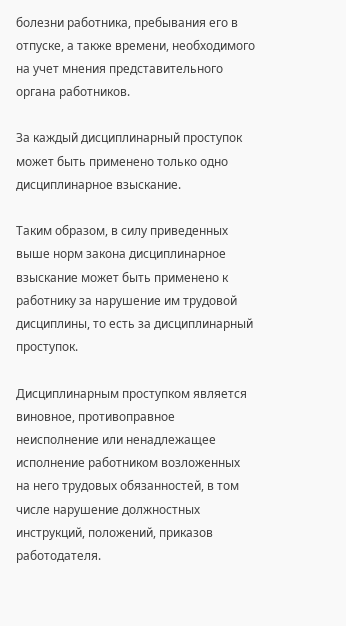болезни работника, пребывания его в отпуске, а также времени, необходимого на учет мнения представительного органа работников.

За каждый дисциплинарный проступок может быть применено только одно дисциплинарное взыскание.

Таким образом, в силу приведенных выше норм закона дисциплинарное взыскание может быть применено к работнику за нарушение им трудовой дисциплины, то есть за дисциплинарный проступок.

Дисциплинарным проступком является виновное, противоправное неисполнение или ненадлежащее исполнение работником возложенных на него трудовых обязанностей, в том числе нарушение должностных инструкций, положений, приказов работодателя.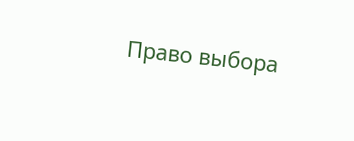Право выбора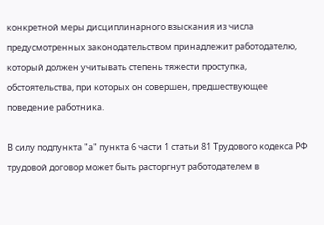конкретной меры дисциплинарного взыскания из числа предусмотренных законодательством принадлежит работодателю, который должен учитывать степень тяжести проступка, обстоятельства, при которых он совершен, предшествующее поведение работника.

В силу подпункта "а" пункта 6 части 1 статьи 81 Трудового кодекса РФ трудовой договор может быть расторгнут работодателем в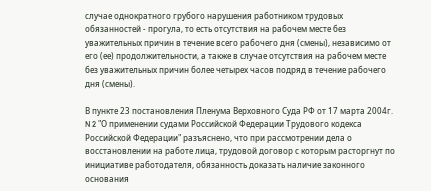случае однократного грубого нарушения работником трудовых обязанностей - прогула, то есть отсутствия на рабочем месте без уважительных причин в течение всего рабочего дня (смены), независимо от его (ее) продолжительности, а также в случае отсутствия на рабочем месте без уважительных причин более четырех часов подряд в течение рабочего дня (смены).

В пункте 23 постановления Пленума Верховного Суда РФ от 17 марта 2004г. N 2 "О применении судами Российской Федерации Трудового кодекса Российской Федерации" разъяснено, что при рассмотрении дела о восстановлении на работе лица, трудовой договор с которым расторгнут по инициативе работодателя, обязанность доказать наличие законного основания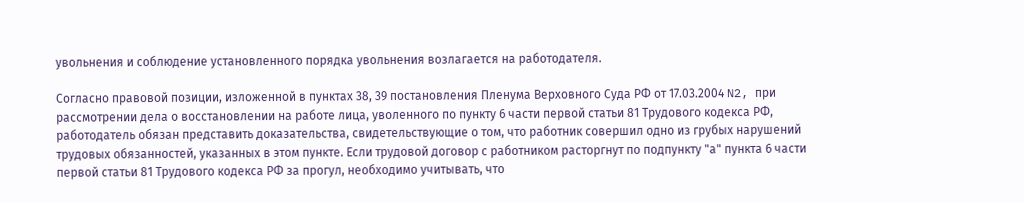увольнения и соблюдение установленного порядка увольнения возлагается на работодателя.

Согласно правовой позиции, изложенной в пунктах 38, 39 постановления Пленума Верховного Суда РФ от 17.03.2004 N2, при рассмотрении дела о восстановлении на работе лица, уволенного по пункту 6 части первой статьи 81 Трудового кодекса РФ, работодатель обязан представить доказательства, свидетельствующие о том, что работник совершил одно из грубых нарушений трудовых обязанностей, указанных в этом пункте. Если трудовой договор с работником расторгнут по подпункту "а" пункта 6 части первой статьи 81 Трудового кодекса РФ за прогул, необходимо учитывать, что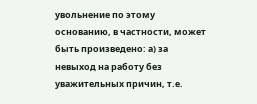увольнение по этому основанию, в частности, может быть произведено: а) за невыход на работу без уважительных причин, т.е.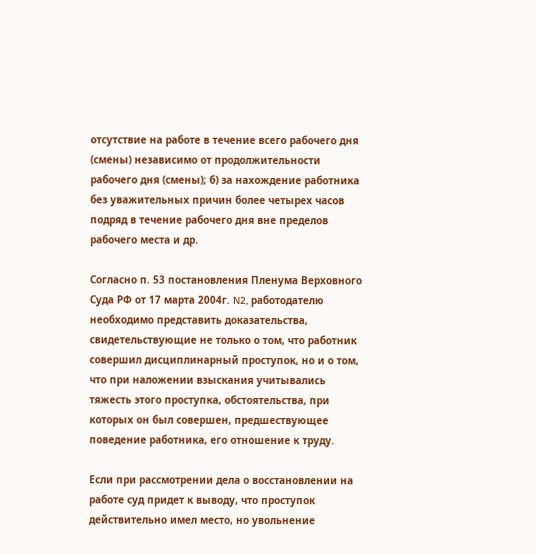отсутствие на работе в течение всего рабочего дня (смены) независимо от продолжительности рабочего дня (смены); б) за нахождение работника без уважительных причин более четырех часов подряд в течение рабочего дня вне пределов рабочего места и др.

Согласно п. 53 постановления Пленума Верховного Суда РФ от 17 марта 2004г. N2, работодателю необходимо представить доказательства, свидетельствующие не только о том, что работник совершил дисциплинарный проступок, но и о том, что при наложении взыскания учитывались тяжесть этого проступка, обстоятельства, при которых он был совершен, предшествующее поведение работника, его отношение к труду.

Если при рассмотрении дела о восстановлении на работе суд придет к выводу, что проступок действительно имел место, но увольнение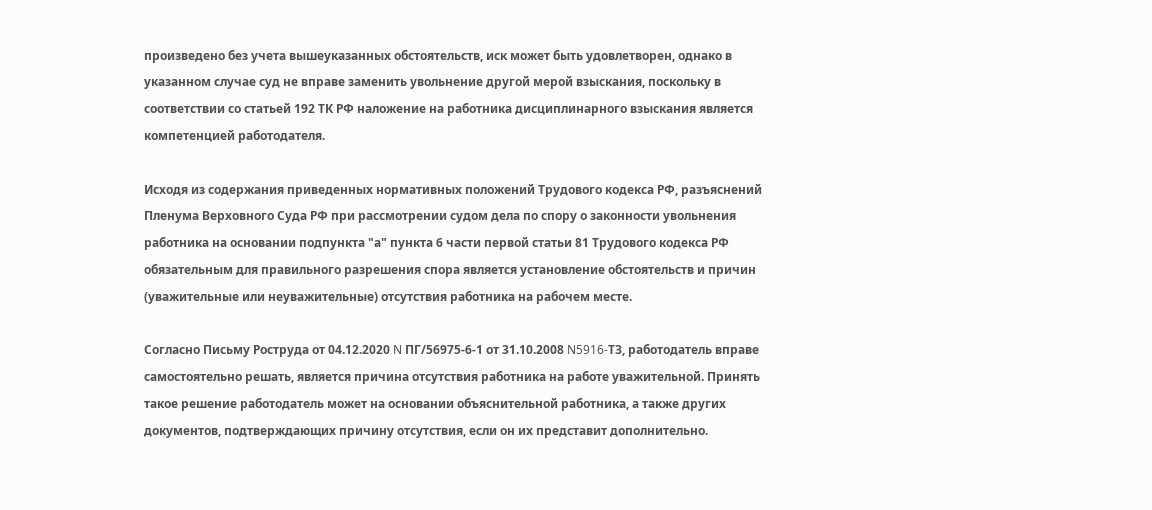произведено без учета вышеуказанных обстоятельств, иск может быть удовлетворен, однако в указанном случае суд не вправе заменить увольнение другой мерой взыскания, поскольку в соответствии со статьей 192 ТК РФ наложение на работника дисциплинарного взыскания является компетенцией работодателя.

Исходя из содержания приведенных нормативных положений Трудового кодекса РФ, разъяснений Пленума Верховного Суда РФ при рассмотрении судом дела по спору о законности увольнения работника на основании подпункта "а" пункта 6 части первой статьи 81 Трудового кодекса РФ обязательным для правильного разрешения спора является установление обстоятельств и причин (уважительные или неуважительные) отсутствия работника на рабочем месте.

Согласно Письму Роструда от 04.12.2020 N ПГ/56975-6-1 от 31.10.2008 N5916-ТЗ, работодатель вправе самостоятельно решать, является причина отсутствия работника на работе уважительной. Принять такое решение работодатель может на основании объяснительной работника, а также других документов, подтверждающих причину отсутствия, если он их представит дополнительно.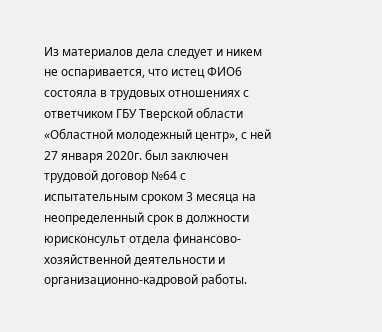Из материалов дела следует и никем не оспаривается, что истец ФИО6 состояла в трудовых отношениях с ответчиком ГБУ Тверской области «Областной молодежный центр», с ней 27 января 2020г. был заключен трудовой договор №64 с испытательным сроком 3 месяца на неопределенный срок в должности юрисконсульт отдела финансово-хозяйственной деятельности и организационно-кадровой работы.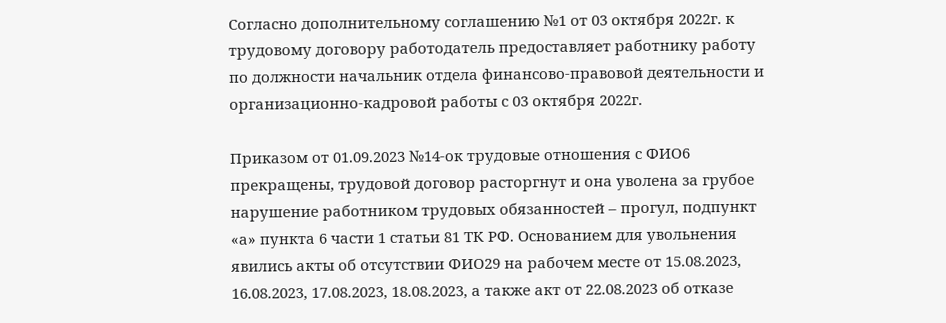Согласно дополнительному соглашению №1 от 03 октября 2022г. к трудовому договору работодатель предоставляет работнику работу по должности начальник отдела финансово-правовой деятельности и организационно-кадровой работы с 03 октября 2022г.

Приказом от 01.09.2023 №14-ок трудовые отношения с ФИО6 прекращены, трудовой договор расторгнут и она уволена за грубое нарушение работником трудовых обязанностей – прогул, подпункт «а» пункта 6 части 1 статьи 81 ТК РФ. Основанием для увольнения явились акты об отсутствии ФИО29 на рабочем месте от 15.08.2023, 16.08.2023, 17.08.2023, 18.08.2023, а также акт от 22.08.2023 об отказе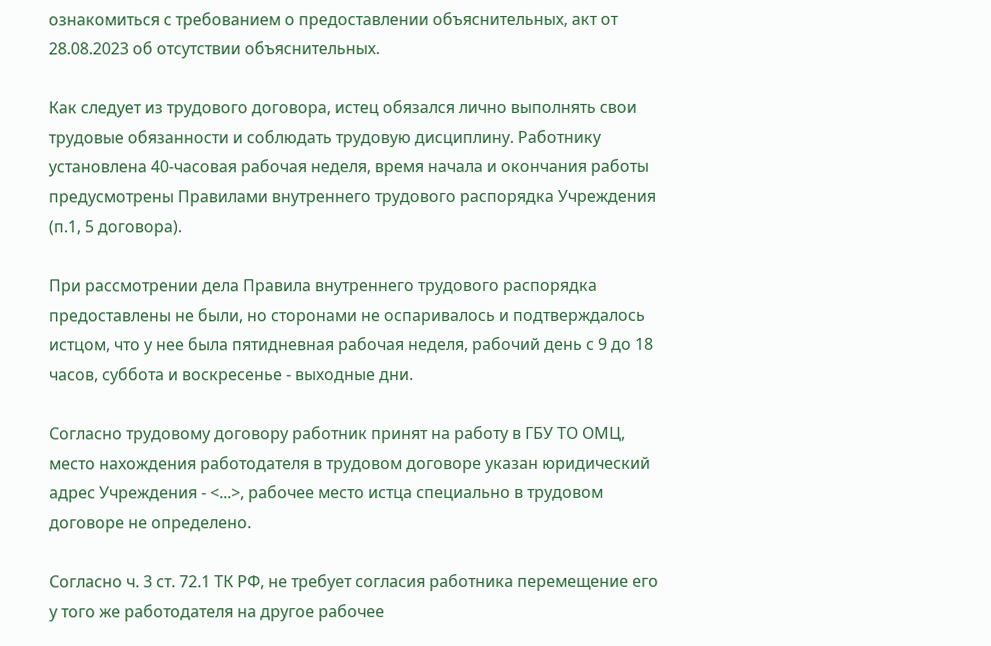ознакомиться с требованием о предоставлении объяснительных, акт от 28.08.2023 об отсутствии объяснительных.

Как следует из трудового договора, истец обязался лично выполнять свои трудовые обязанности и соблюдать трудовую дисциплину. Работнику установлена 40-часовая рабочая неделя, время начала и окончания работы предусмотрены Правилами внутреннего трудового распорядка Учреждения (п.1, 5 договора).

При рассмотрении дела Правила внутреннего трудового распорядка предоставлены не были, но сторонами не оспаривалось и подтверждалось истцом, что у нее была пятидневная рабочая неделя, рабочий день с 9 до 18 часов, суббота и воскресенье - выходные дни.

Согласно трудовому договору работник принят на работу в ГБУ ТО ОМЦ, место нахождения работодателя в трудовом договоре указан юридический адрес Учреждения - <...>, рабочее место истца специально в трудовом договоре не определено.

Согласно ч. 3 ст. 72.1 ТК РФ, не требует согласия работника перемещение его у того же работодателя на другое рабочее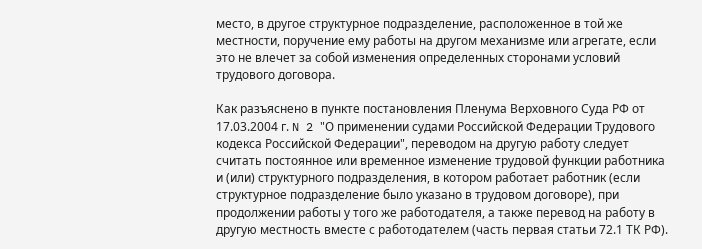место, в другое структурное подразделение, расположенное в той же местности, поручение ему работы на другом механизме или агрегате, если это не влечет за собой изменения определенных сторонами условий трудового договора.

Как разъяснено в пункте постановления Пленума Верховного Суда РФ от 17.03.2004 г. N 2 "О применении судами Российской Федерации Трудового кодекса Российской Федерации", переводом на другую работу следует считать постоянное или временное изменение трудовой функции работника и (или) структурного подразделения, в котором работает работник (если структурное подразделение было указано в трудовом договоре), при продолжении работы у того же работодателя, а также перевод на работу в другую местность вместе с работодателем (часть первая статьи 72.1 ТК РФ).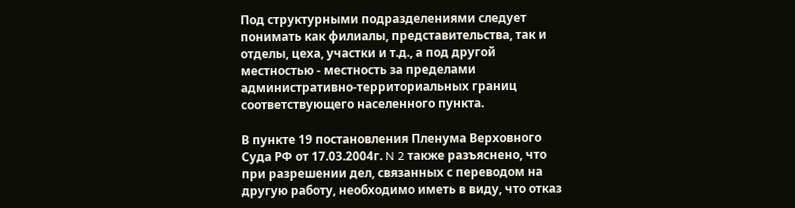Под структурными подразделениями следует понимать как филиалы, представительства, так и отделы, цеха, участки и т.д., а под другой местностью - местность за пределами административно-территориальных границ соответствующего населенного пункта.

В пункте 19 постановления Пленума Верховного Суда РФ от 17.03.2004г. N 2 также разъяснено, что при разрешении дел, связанных с переводом на другую работу, необходимо иметь в виду, что отказ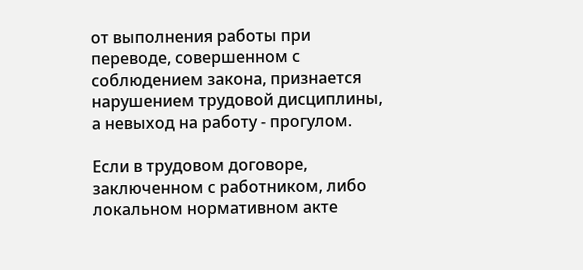от выполнения работы при переводе, совершенном с соблюдением закона, признается нарушением трудовой дисциплины, а невыход на работу - прогулом.

Если в трудовом договоре, заключенном с работником, либо локальном нормативном акте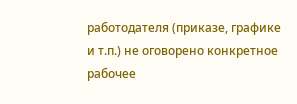работодателя (приказе, графике и т.п.) не оговорено конкретное рабочее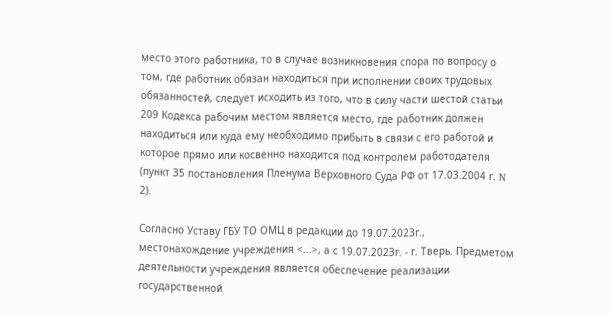место этого работника, то в случае возникновения спора по вопросу о том, где работник обязан находиться при исполнении своих трудовых обязанностей, следует исходить из того, что в силу части шестой статьи 209 Кодекса рабочим местом является место, где работник должен находиться или куда ему необходимо прибыть в связи с его работой и которое прямо или косвенно находится под контролем работодателя (пункт 35 постановления Пленума Верховного Суда РФ от 17.03.2004 г. N 2).

Согласно Уставу ГБУ ТО ОМЦ в редакции до 19.07.2023г., местонахождение учреждения <...>, а с 19.07.2023г. - г. Тверь. Предметом деятельности учреждения является обеспечение реализации государственной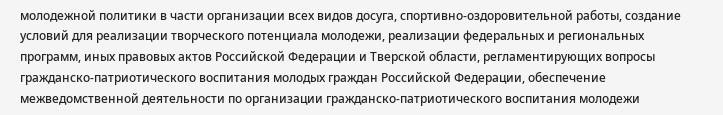молодежной политики в части организации всех видов досуга, спортивно-оздоровительной работы, создание условий для реализации творческого потенциала молодежи, реализации федеральных и региональных программ, иных правовых актов Российской Федерации и Тверской области, регламентирующих вопросы гражданско-патриотического воспитания молодых граждан Российской Федерации, обеспечение межведомственной деятельности по организации гражданско-патриотического воспитания молодежи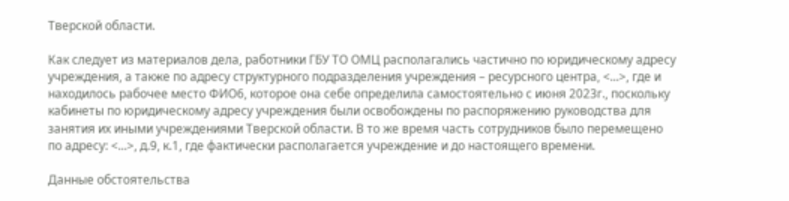Тверской области.

Как следует из материалов дела, работники ГБУ ТО ОМЦ располагались частично по юридическому адресу учреждения, а также по адресу структурного подразделения учреждения – ресурсного центра, <...>, где и находилось рабочее место ФИО6, которое она себе определила самостоятельно с июня 2023г., поскольку кабинеты по юридическому адресу учреждения были освобождены по распоряжению руководства для занятия их иными учреждениями Тверской области. В то же время часть сотрудников было перемещено по адресу: <...>, д.9, к.1, где фактически располагается учреждение и до настоящего времени.

Данные обстоятельства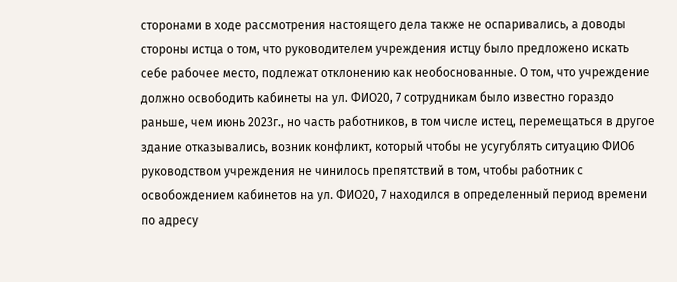сторонами в ходе рассмотрения настоящего дела также не оспаривались, а доводы стороны истца о том, что руководителем учреждения истцу было предложено искать себе рабочее место, подлежат отклонению как необоснованные. О том, что учреждение должно освободить кабинеты на ул. ФИО20, 7 сотрудникам было известно гораздо раньше, чем июнь 2023г., но часть работников, в том числе истец, перемещаться в другое здание отказывались, возник конфликт, который чтобы не усугублять ситуацию ФИО6 руководством учреждения не чинилось препятствий в том, чтобы работник с освобождением кабинетов на ул. ФИО20, 7 находился в определенный период времени по адресу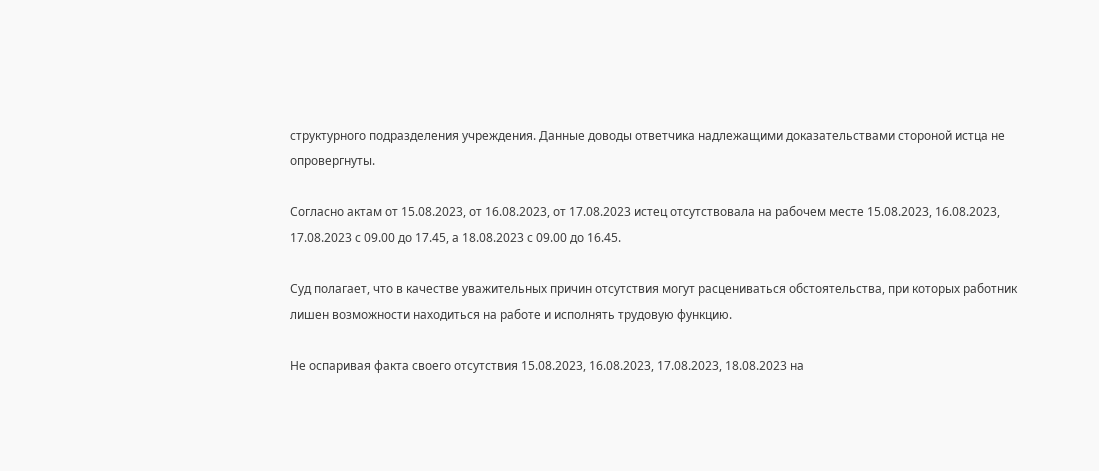структурного подразделения учреждения. Данные доводы ответчика надлежащими доказательствами стороной истца не опровергнуты.

Согласно актам от 15.08.2023, от 16.08.2023, от 17.08.2023 истец отсутствовала на рабочем месте 15.08.2023, 16.08.2023, 17.08.2023 с 09.00 до 17.45, а 18.08.2023 с 09.00 до 16.45.

Суд полагает, что в качестве уважительных причин отсутствия могут расцениваться обстоятельства, при которых работник лишен возможности находиться на работе и исполнять трудовую функцию.

Не оспаривая факта своего отсутствия 15.08.2023, 16.08.2023, 17.08.2023, 18.08.2023 на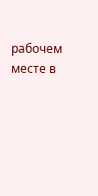рабочем месте в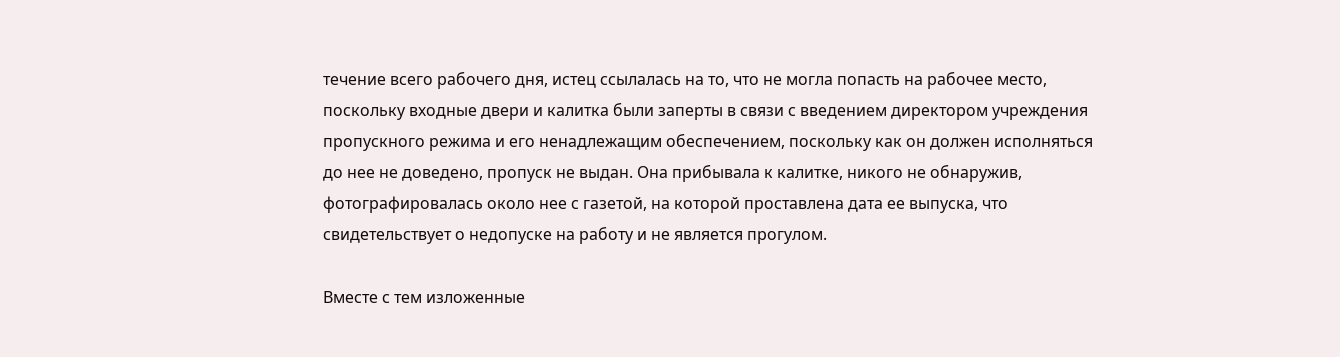течение всего рабочего дня, истец ссылалась на то, что не могла попасть на рабочее место, поскольку входные двери и калитка были заперты в связи с введением директором учреждения пропускного режима и его ненадлежащим обеспечением, поскольку как он должен исполняться до нее не доведено, пропуск не выдан. Она прибывала к калитке, никого не обнаружив, фотографировалась около нее с газетой, на которой проставлена дата ее выпуска, что свидетельствует о недопуске на работу и не является прогулом.

Вместе с тем изложенные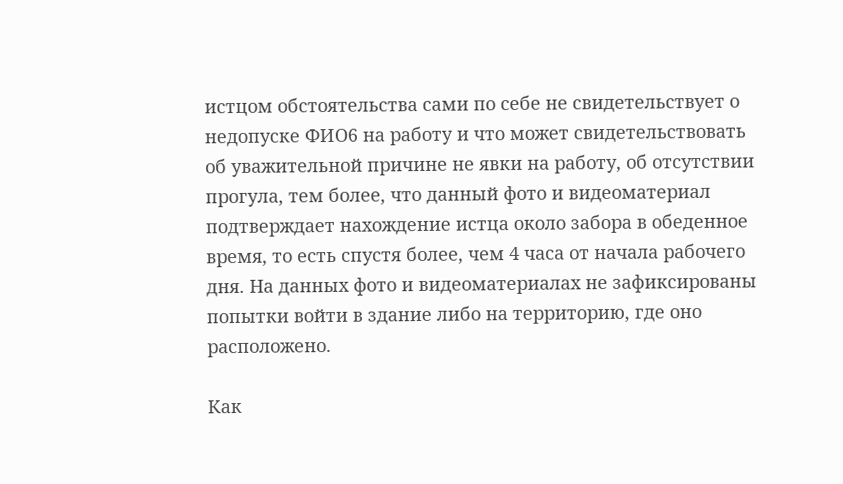истцом обстоятельства сами по себе не свидетельствует о недопуске ФИО6 на работу и что может свидетельствовать об уважительной причине не явки на работу, об отсутствии прогула, тем более, что данный фото и видеоматериал подтверждает нахождение истца около забора в обеденное время, то есть спустя более, чем 4 часа от начала рабочего дня. На данных фото и видеоматериалах не зафиксированы попытки войти в здание либо на территорию, где оно расположено.

Как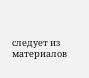следует из материалов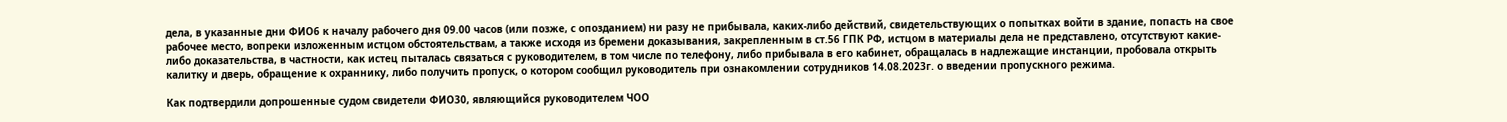дела, в указанные дни ФИО6 к началу рабочего дня 09.00 часов (или позже, с опозданием) ни разу не прибывала, каких-либо действий, свидетельствующих о попытках войти в здание, попасть на свое рабочее место, вопреки изложенным истцом обстоятельствам, а также исходя из бремени доказывания, закрепленным в ст.56 ГПК РФ, истцом в материалы дела не представлено, отсутствуют какие-либо доказательства, в частности, как истец пыталась связаться с руководителем, в том числе по телефону, либо прибывала в его кабинет, обращалась в надлежащие инстанции, пробовала открыть калитку и дверь, обращение к охраннику, либо получить пропуск, о котором сообщил руководитель при ознакомлении сотрудников 14.08.2023г. о введении пропускного режима.

Как подтвердили допрошенные судом свидетели ФИО30, являющийся руководителем ЧОО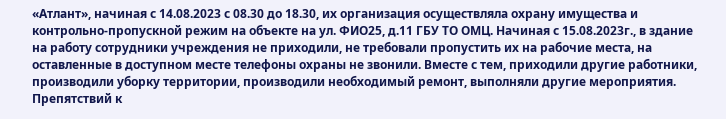«Атлант», начиная с 14.08.2023 с 08.30 до 18.30, их организация осуществляла охрану имущества и контрольно-пропускной режим на объекте на ул. ФИО25, д.11 ГБУ ТО ОМЦ. Начиная с 15.08.2023г., в здание на работу сотрудники учреждения не приходили, не требовали пропустить их на рабочие места, на оставленные в доступном месте телефоны охраны не звонили. Вместе с тем, приходили другие работники, производили уборку территории, производили необходимый ремонт, выполняли другие мероприятия. Препятствий к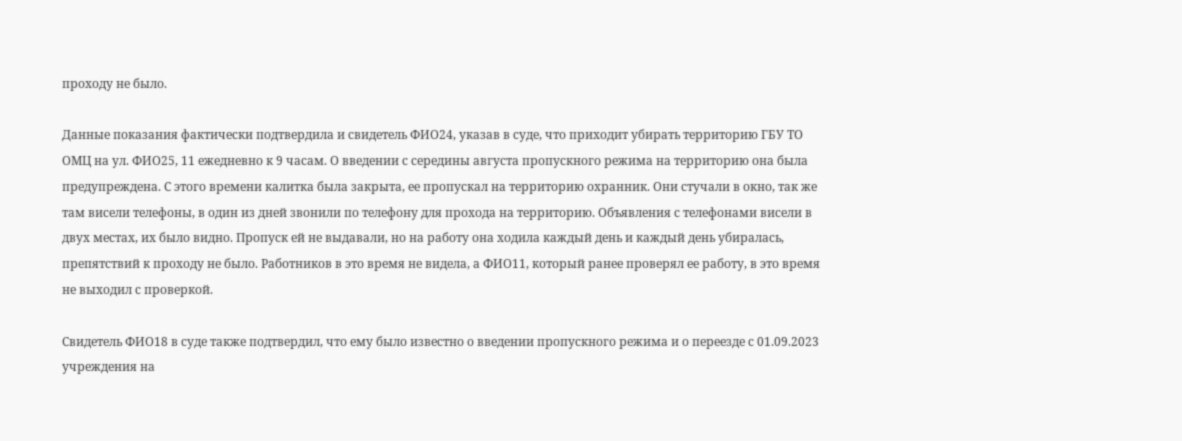проходу не было.

Данные показания фактически подтвердила и свидетель ФИО24, указав в суде, что приходит убирать территорию ГБУ ТО ОМЦ на ул. ФИО25, 11 ежедневно к 9 часам. О введении с середины августа пропускного режима на территорию она была предупреждена. С этого времени калитка была закрыта, ее пропускал на территорию охранник. Они стучали в окно, так же там висели телефоны, в один из дней звонили по телефону для прохода на территорию. Объявления с телефонами висели в двух местах, их было видно. Пропуск ей не выдавали, но на работу она ходила каждый день и каждый день убиралась, препятствий к проходу не было. Работников в это время не видела, а ФИО11, который ранее проверял ее работу, в это время не выходил с проверкой.

Свидетель ФИО18 в суде также подтвердил, что ему было известно о введении пропускного режима и о переезде с 01.09.2023 учреждения на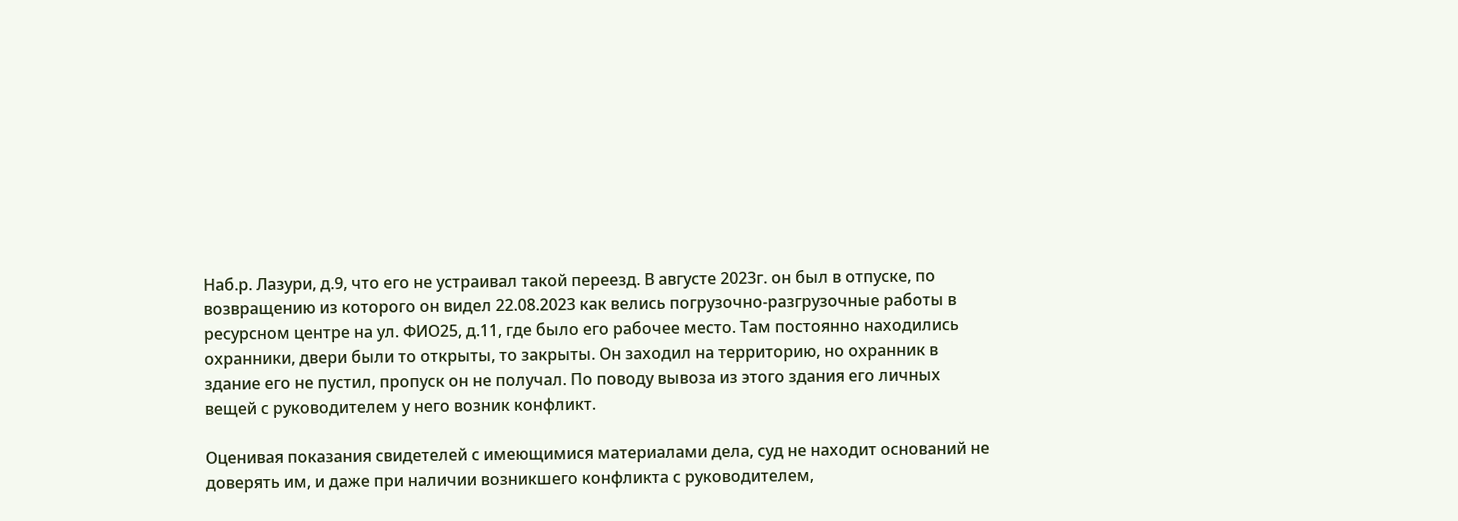Наб.р. Лазури, д.9, что его не устраивал такой переезд. В августе 2023г. он был в отпуске, по возвращению из которого он видел 22.08.2023 как велись погрузочно-разгрузочные работы в ресурсном центре на ул. ФИО25, д.11, где было его рабочее место. Там постоянно находились охранники, двери были то открыты, то закрыты. Он заходил на территорию, но охранник в здание его не пустил, пропуск он не получал. По поводу вывоза из этого здания его личных вещей с руководителем у него возник конфликт.

Оценивая показания свидетелей с имеющимися материалами дела, суд не находит оснований не доверять им, и даже при наличии возникшего конфликта с руководителем,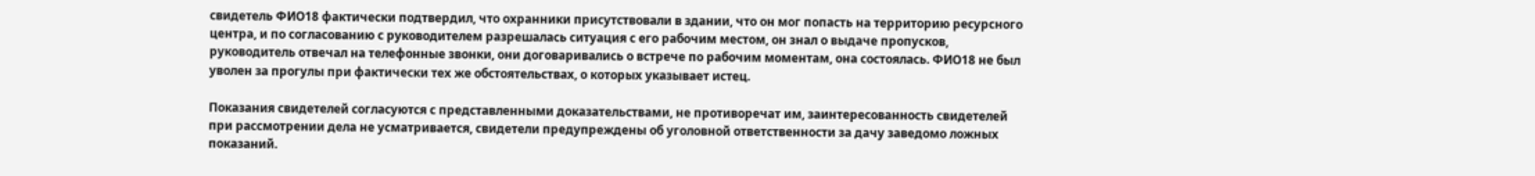свидетель ФИО18 фактически подтвердил, что охранники присутствовали в здании, что он мог попасть на территорию ресурсного центра, и по согласованию с руководителем разрешалась ситуация с его рабочим местом, он знал о выдаче пропусков, руководитель отвечал на телефонные звонки, они договаривались о встрече по рабочим моментам, она состоялась. ФИО18 не был уволен за прогулы при фактически тех же обстоятельствах, о которых указывает истец.

Показания свидетелей согласуются с представленными доказательствами, не противоречат им, заинтересованность свидетелей при рассмотрении дела не усматривается, свидетели предупреждены об уголовной ответственности за дачу заведомо ложных показаний.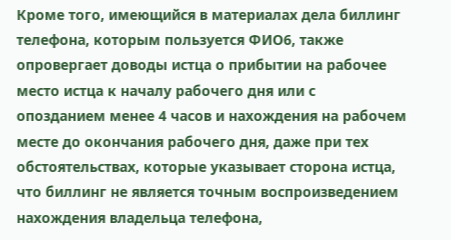Кроме того, имеющийся в материалах дела биллинг телефона, которым пользуется ФИО6, также опровергает доводы истца о прибытии на рабочее место истца к началу рабочего дня или с опозданием менее 4 часов и нахождения на рабочем месте до окончания рабочего дня, даже при тех обстоятельствах, которые указывает сторона истца, что биллинг не является точным воспроизведением нахождения владельца телефона,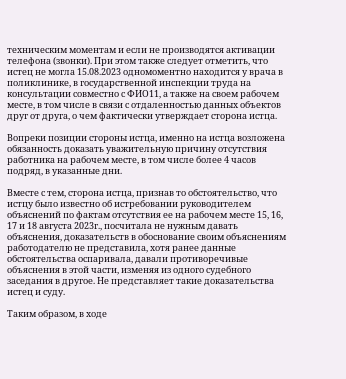техническим моментам и если не производятся активации телефона (звонки). При этом также следует отметить, что истец не могла 15.08.2023 одномоментно находится у врача в поликлинике, в государственной инспекции труда на консультации совместно с ФИО11, а также на своем рабочем месте, в том числе в связи с отдаленностью данных объектов друг от друга, о чем фактически утверждает сторона истца.

Вопреки позиции стороны истца, именно на истца возложена обязанность доказать уважительную причину отсутствия работника на рабочем месте, в том числе более 4 часов подряд, в указанные дни.

Вместе с тем, сторона истца, признав то обстоятельство, что истцу было известно об истребовании руководителем объяснений по фактам отсутствия ее на рабочем месте 15, 16, 17 и 18 августа 2023г., посчитала не нужным давать объяснения, доказательств в обоснование своим объяснениям работодателю не представила, хотя ранее данные обстоятельства оспаривала, давали противоречивые объяснения в этой части, изменяя из одного судебного заседания в другое. Не представляет такие доказательства истец и суду.

Таким образом, в ходе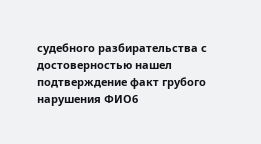судебного разбирательства с достоверностью нашел подтверждение факт грубого нарушения ФИО6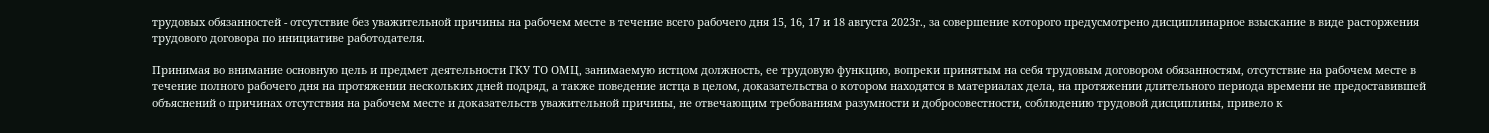трудовых обязанностей - отсутствие без уважительной причины на рабочем месте в течение всего рабочего дня 15, 16, 17 и 18 августа 2023г., за совершение которого предусмотрено дисциплинарное взыскание в виде расторжения трудового договора по инициативе работодателя.

Принимая во внимание основную цель и предмет деятельности ГКУ ТО ОМЦ, занимаемую истцом должность, ее трудовую функцию, вопреки принятым на себя трудовым договором обязанностям, отсутствие на рабочем месте в течение полного рабочего дня на протяжении нескольких дней подряд, а также поведение истца в целом, доказательства о котором находятся в материалах дела, на протяжении длительного периода времени не предоставившей объяснений о причинах отсутствия на рабочем месте и доказательств уважительной причины, не отвечающим требованиям разумности и добросовестности, соблюдению трудовой дисциплины, привело к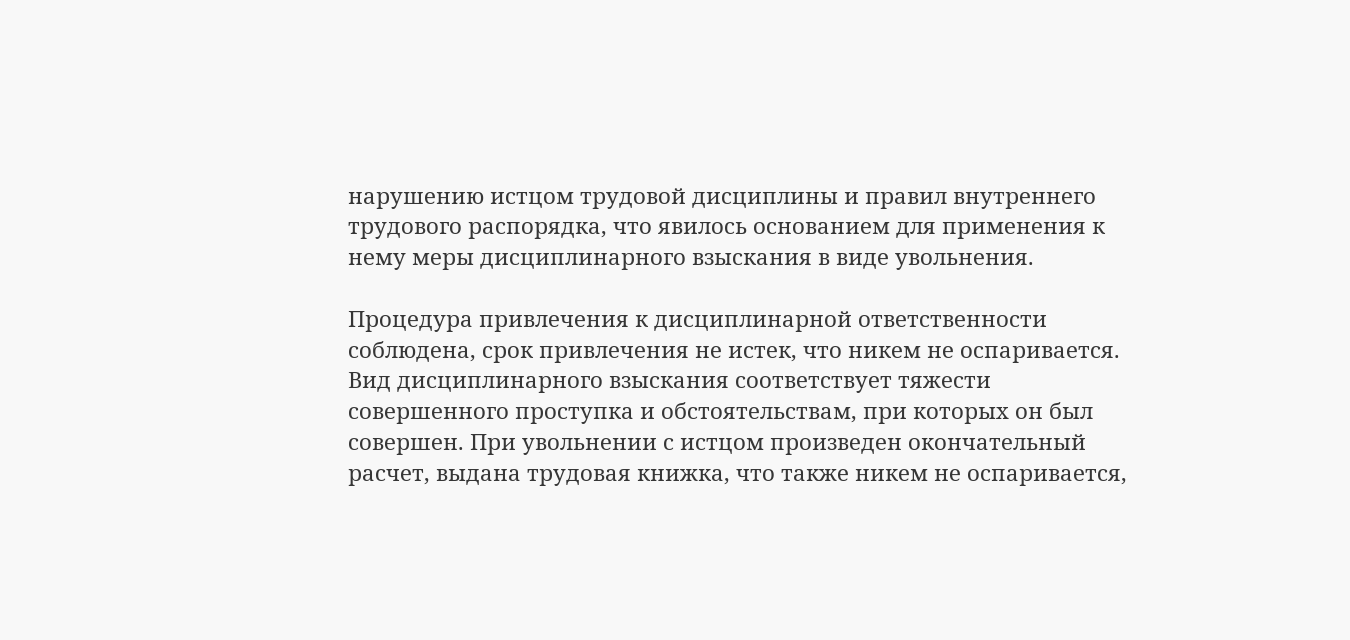нарушению истцом трудовой дисциплины и правил внутреннего трудового распорядка, что явилось основанием для применения к нему меры дисциплинарного взыскания в виде увольнения.

Процедура привлечения к дисциплинарной ответственности соблюдена, срок привлечения не истек, что никем не оспаривается. Вид дисциплинарного взыскания соответствует тяжести совершенного проступка и обстоятельствам, при которых он был совершен. При увольнении с истцом произведен окончательный расчет, выдана трудовая книжка, что также никем не оспаривается,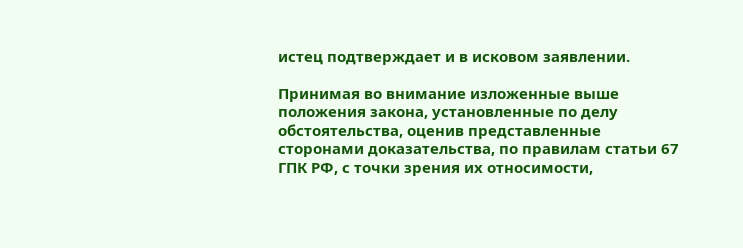истец подтверждает и в исковом заявлении.

Принимая во внимание изложенные выше положения закона, установленные по делу обстоятельства, оценив представленные сторонами доказательства, по правилам статьи 67 ГПК РФ, с точки зрения их относимости,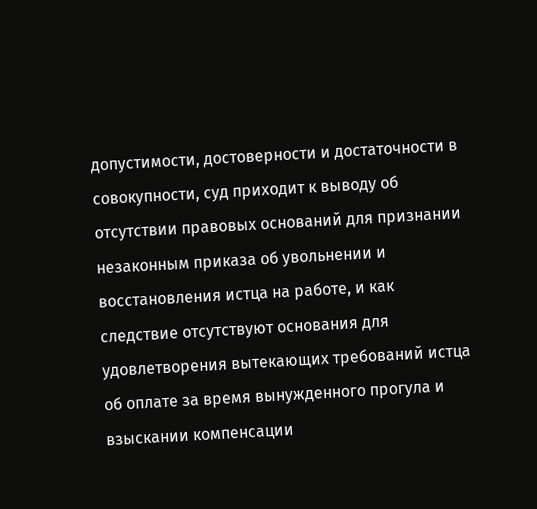допустимости, достоверности и достаточности в совокупности, суд приходит к выводу об отсутствии правовых оснований для признании незаконным приказа об увольнении и восстановления истца на работе, и как следствие отсутствуют основания для удовлетворения вытекающих требований истца об оплате за время вынужденного прогула и взыскании компенсации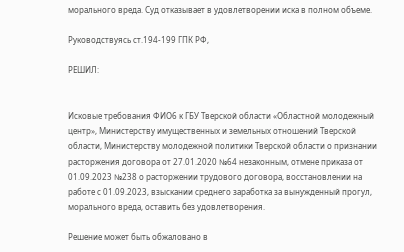морального вреда. Суд отказывает в удовлетворении иска в полном объеме.

Руководствуясь ст.194-199 ГПК РФ,

РЕШИЛ:


Исковые требования ФИО6 к ГБУ Тверской области «Областной молодежный центр», Министерству имущественных и земельных отношений Тверской области, Министерству молодежной политики Тверской области о признании расторжения договора от 27.01.2020 №64 незаконным, отмене приказа от 01.09.2023 №238 о расторжении трудового договора, восстановлении на работе с 01.09.2023, взыскании среднего заработка за вынужденный прогул, морального вреда, оставить без удовлетворения.

Решение может быть обжаловано в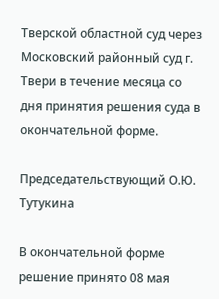Тверской областной суд через Московский районный суд г. Твери в течение месяца со дня принятия решения суда в окончательной форме.

Председательствующий О.Ю. Тутукина

В окончательной форме решение принято 08 мая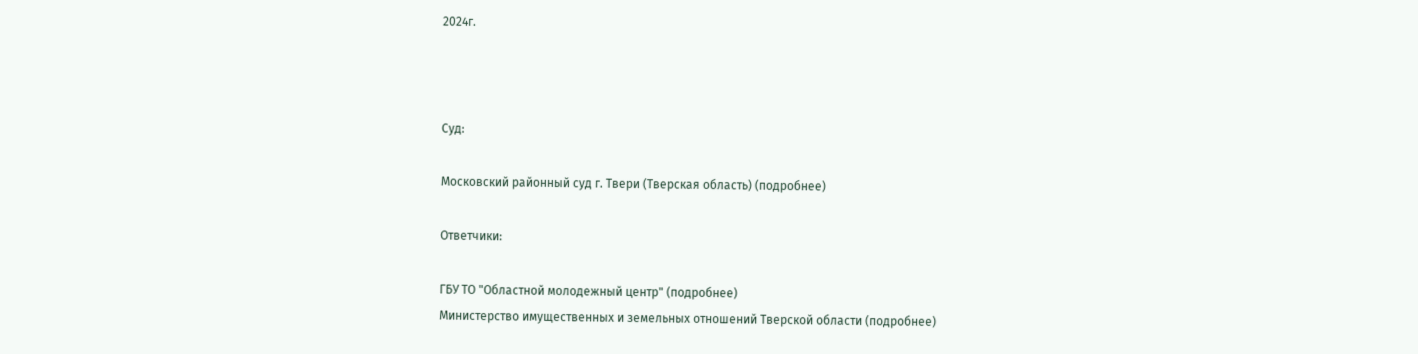2024г.



Суд:

Московский районный суд г. Твери (Тверская область) (подробнее)

Ответчики:

ГБУ ТО "Областной молодежный центр" (подробнее)
Министерство имущественных и земельных отношений Тверской области (подробнее)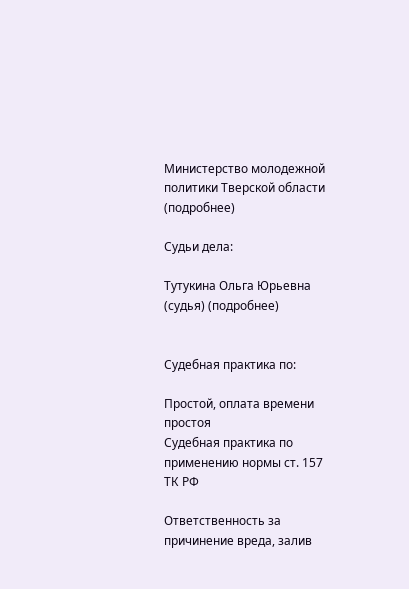Министерство молодежной политики Тверской области (подробнее)

Судьи дела:

Тутукина Ольга Юрьевна (судья) (подробнее)


Судебная практика по:

Простой, оплата времени простоя
Судебная практика по применению нормы ст. 157 ТК РФ

Ответственность за причинение вреда, залив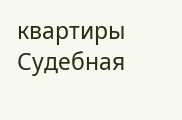квартиры
Судебная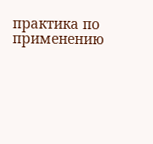практика по применению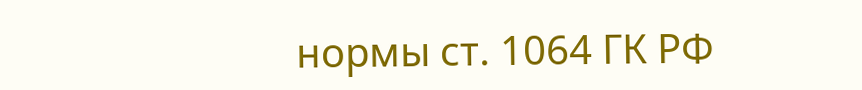нормы ст. 1064 ГК РФ